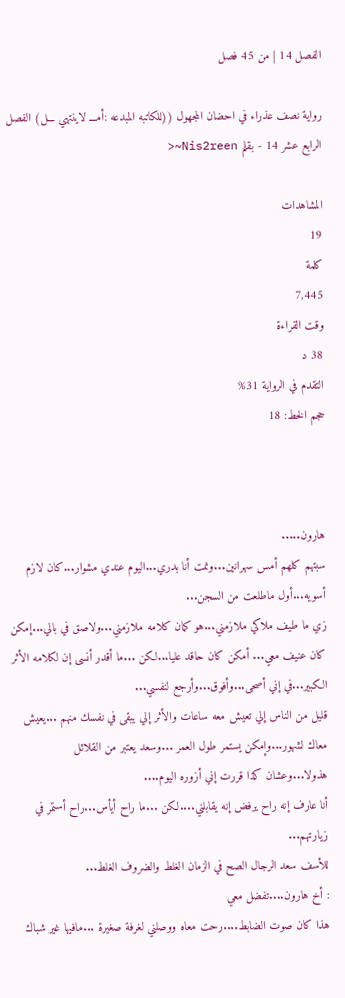الفصل 14 | من 45 فصل

رواية نصف عذراء في احضان المجهول ((للكاتبه المبدعه :أمـــ لاينتهي ـــل) الفصل الرابع عشر 14 - بقلم Nis2reen~<

المشاهدات
19
كلمة
7,445
وقت القراءة
38 د
التقدم في الرواية 31%
حجم الخط: 18



هارون.....
سبتهم كلهم أمس سهرانين...ونمت أنا بدري...اليوم عندي مشوار...كان لازم أسويه...أول ماطلعت من السجن...
زي ما طيف ملاكي ملازمني...هو كمان كلامه ملازمني...ولاصق في بالي...إمكن كان عنيف معي... أمكن كان حاقد عليا...لكن ...ما أقدر أنسى إن لكلامه الأثر الكبير...في إني أصحى...وأفوق...وأرجع لنفسي...
قليل من الناس إلي تعيش معه ساعات والأثر إلي يبقى في نفسك منهم ...يعيش معاك لشهور...وإمكن يستمر طول العمر ...وسعد يعتبر من القلائل هذولا...وعشان كذا قررت إني أزوره اليوم....
أنا عارف إنه راح يرفض إنه يقابلني....لكن ...ما راح أيأس...راح أستمر في زيارتهم...
للأسف سعد الرجال الصح في الزمان الغلط والضروف الغلط...
: أخ هارون....تفضل معي
هذا كان صوت الضابط....رحت معاه ووصلني لغرفة صغيرة ...مافيها غير شباك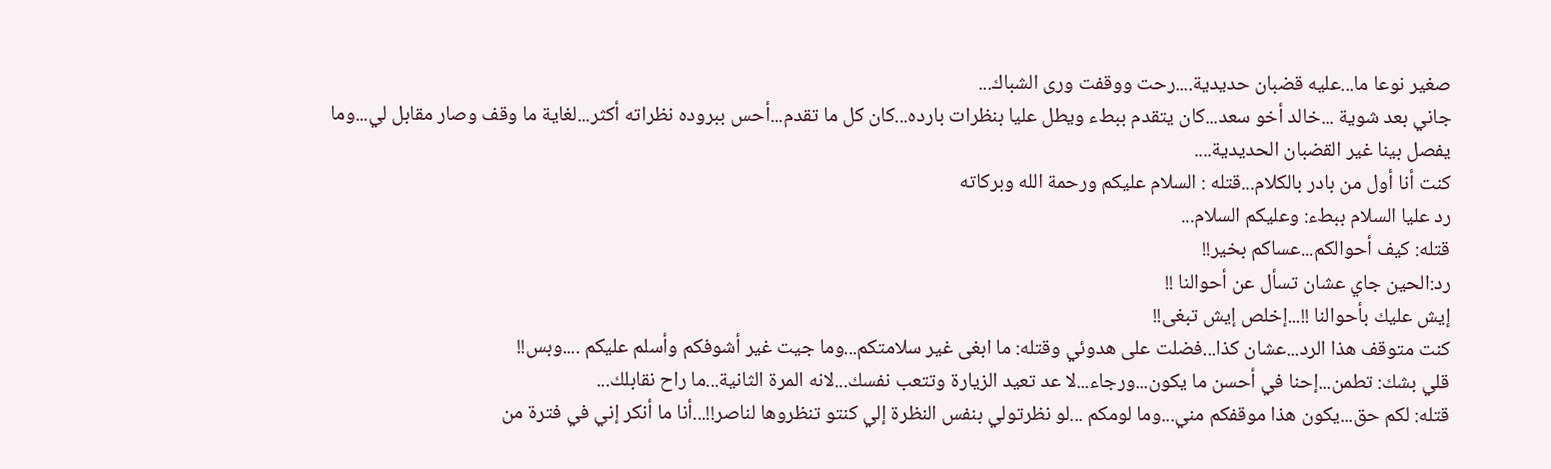صغير نوعا ما...عليه قضبان حديدية....رحت ووقفت ورى الشباك...
جاني بعد شوية ...خالد أخو سعد...كان يتقدم ببطء ويطل عليا بنظرات بارده...كان كل ما تقدم...أحس ببروده نظراته أكثر...لغاية ما وقف وصار مقابل لي...وما يفصل بينا غير القضبان الحديدية....
كنت أنا أول من بادر بالكلام...قتله : السلام عليكم ورحمة الله وبركاته
رد عليا السلام ببطء: وعليكم السلام...
قتله: كيف أحوالكم...عساكم بخير!!
رد:الحين جاي عشان تسأل عن أحوالنا !!
إيش عليك بأحوالنا !!...إخلص إيش تبغى!!
كنت متوقف هذا الرد...عشان كذا...فضلت على هدوئي وقتله: ما ابغى غير سلامتكم...وما جيت غير أشوفكم وأسلم عليكم ....وبس!!
قلي بشك: تطمن...إحنا في أحسن ما يكون...ورجاء...لا عد تعيد الزيارة وتتعب نفسك...لانه المرة الثانية...ما راح نقابلك...
قتله: لكم حق...يكون هذا موقفكم مني...وما لومكم ...لو نظرتولي بنفس النظرة إلي كنتو تنظروها لناصر!!...أنا ما أنكر إني في فترة من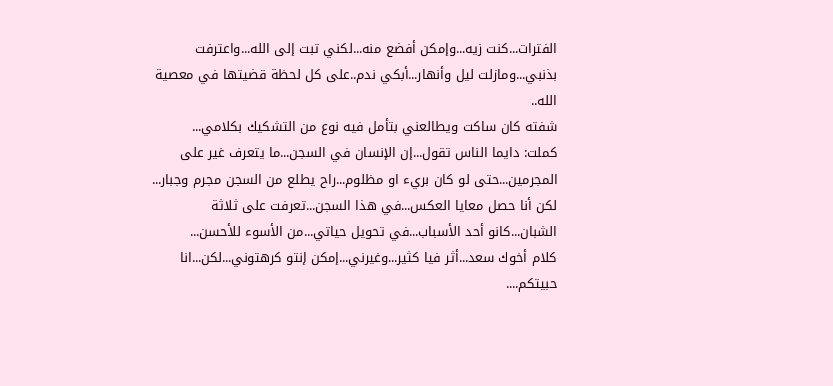الفترات...كنت زيه...وإمكن أفضع منه...لكني تبت إلى الله...واعترفت بذنبي...ومازلت ليل وأنهار...أبكي ندم..على كل لحظة قضيتها في معصية الله..
شفته كان ساكت ويطالعني بتأمل فيه نوع من التشكيك بكلامي...
كملت: دايما الناس تقول...إن الإنسان في السجن...ما يتعرف غير على المجرمين...حتى لو كان بريء او مظلوم...راح يطلع من السجن مجرم وجبار...
لكن أنا حصل معايا العكس...في هذا السجن...تعرفت على ثلاثة الشبان...كانو أحد الأسباب...في تحويل حياتي...من الأسوء للأحسن...
كلام أخوك سعد...أثر فيا كثير...وغيرني...إمكن إنتو كرهتوني...لكن...انا حبيتكم....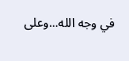في وجه الله...وعلى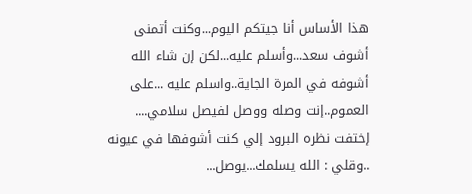هذا الأساس أنا جيتكم اليوم...وكنت أتمنى أشوف سعد...وأسلم عليه...لكن إن شاء الله أشوفه في المرة الجاية..واسلم عليه ...على العموم..إنت وصله ووصل لفيصل سلامي....
إختفت نظره البرود إلي كنت أشوفها في عيونه ..وقلي : الله يسلمك...يوصل...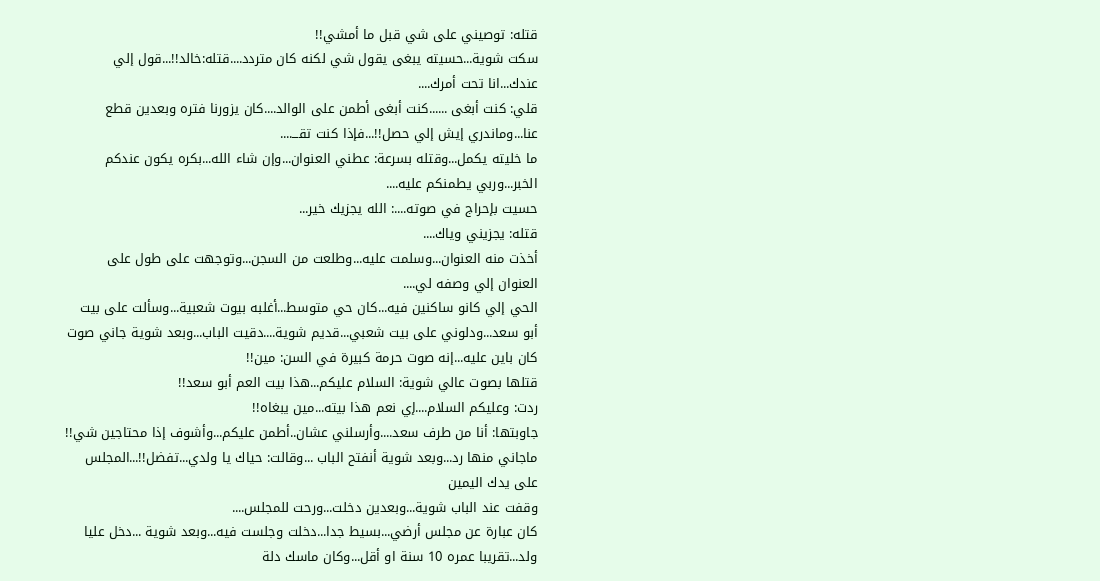قتله: توصيني على شي قبل ما أمشي!!
سكت شوية...حسيته يبغى يقول شي لكنه كان متردد....قتله:خالد!!...قول إلي عندك...انا تحت أمرك....
قلي: كنت أبغى ......كنت أبغى أطمن على الوالد....كان يزورنا فتره وبعدين قطع عنا...وماندري إيش إلي حصل!!...فإذا كنت تقـــ....
ما خليته يكمل...وقتله بسرعة: عطني العنوان...وإن شاء الله...بكره يكون عندكم الخبر...وربي يطمنكم عليه....
حسيت بإحراج في صوته....: الله يجزيك خير...
قتله: يجزيني وياك....
أخذت منه العنوان...وسلمت عليه...وطلعت من السجن...وتوجهت على طول على العنوان إلي وصفه لي....
الحي إلي كانو ساكنين فيه...كان حي متوسط...أغلبه بيوت شعبية...وسألت على بيت أبو سعد...ودلوني على بيت شعبي...قديم شوية....دقيت الباب...وبعد شوية جاني صوت كان باين عليه...إنه صوت حرمة كبيرة في السن: مين!!
قتلها بصوت عالي شوية: السلام عليكم...هذا بيت العم أبو سعد!!
ردت: وعليكم السلام....إي نعم هذا بيته...مين يبغاه!!
جاوبتها: أنا من طرف سعد....وأرسلني عشان..أطمن عليكم...وأشوف إذا محتاجين شي!!
ماجاني منها رد...وبعد شوية أنفتح الباب ...وقالت: حياك يا ولدي...تفضل!!...المجلس على يدك اليمين
وقفت عند الباب شوية...وبعدين دخلت...ورحت للمجلس....
كان عبارة عن مجلس أرضي...بسيط جدا...دخلت وجلست فيه...وبعد شوية ...دخل عليا ولد...تقريبا عمره 10 سنة او أقل...وكان ماسك دلة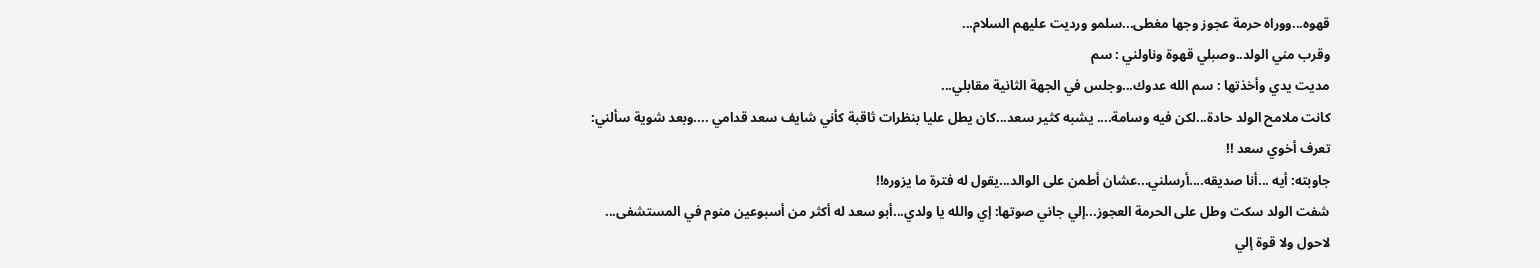قهوه...ووراه حرمة عجوز وجها مغطى...سلمو ورديت عليهم السلام...
وقرب مني الولد..وصبلي قهوة وناولني : سم
مديت يدي وأخذتها : سم الله عدوك...وجلس في الجهة الثانية مقابلي...
كانت ملامح الولد حادة...لكن فيه وسامة.... يشبه كثير سعد...كان يطل عليا بنظرات ثاقبة كأني شايف سعد قدامي ....وبعد شوية سألني: تعرف أخوي سعد !!
جاوبته: أيه ...أنا صديقه....أرسلني...عشان أطمن على الوالد...يقول له فترة ما يزوره!!
شفت الولد سكت وطل على الحرمة العجوز...إلي جاني صوتها: إي والله يا ولدي...أبو سعد له أكثر من أسبوعين منوم في المستشفى...
لاحول ولا قوة إلي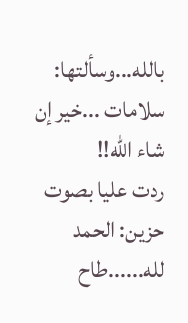بالله...وسألتها: سلامات ...خير إن شاء الله!!
ردت عليا بصوت حزين: الحمد لله......طاح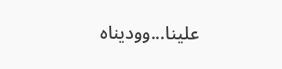علينا...ووديناه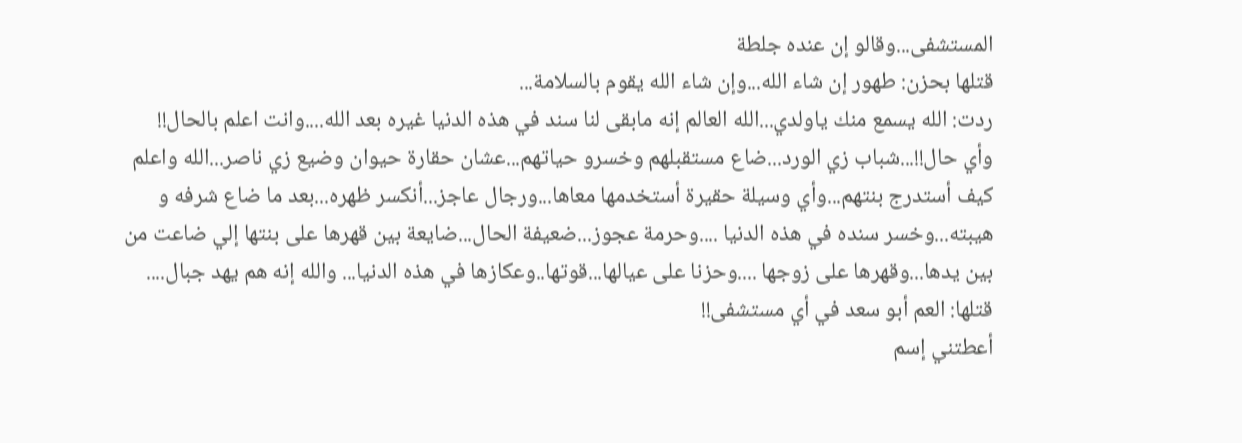المستشفى...وقالو إن عنده جلطة
قتلها بحزن: طهور إن شاء الله...وإن شاء الله يقوم بالسلامة...
ردت: الله يسمع منك ياولدي...الله العالم إنه مابقى لنا سند في هذه الدنيا غيره بعد الله....وانت اعلم بالحال!!
وأي حال!!...شباب زي الورد...ضاع مستقبلهم وخسرو حياتهم...عشان حقارة حيوان وضيع زي ناصر...الله واعلم كيف أستدرج بنتهم...وأي وسيلة حقيرة أستخدمها معاها...ورجال عاجز...أنكسر ظهره...بعد ما ضاع شرفه و هيبته...وخسر سنده في هذه الدنيا ....وحرمة عجوز...ضعيفة الحال...ضايعة بين قهرها على بنتها إلي ضاعت من بين يدها...وقهرها على زوجها ....وحزنا على عيالها...قوتها..وعكازها في هذه الدنيا... والله إنه هم يهد جبال....
قتلها: العم أبو سعد في أي مستشفى!!
أعطتني إسم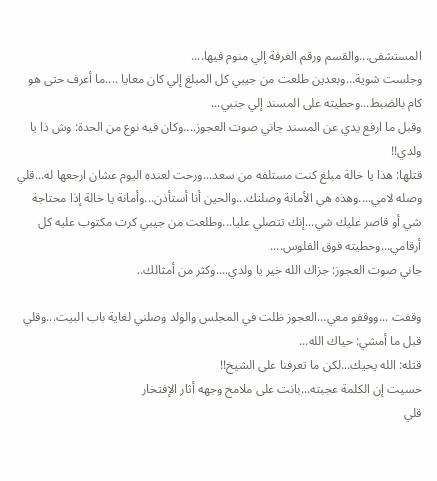المستشفى...والقسم ورقم الغرفة إلي منوم فيها....
وجلست شوية...وبعدين طلعت من جيبي كل المبلغ إلي كان معايا ....ما أعرف حتى هو كام بالضبط...وحطيته على المسند إلي جنبي...
وقبل ما ارفع يدي عن المسند جاني صوت العجوز....وكان فيه نوع من الحدة: وش ذا يا ولدي!!
قتلها: هذا يا خالة مبلغ كنت مستلفه من سعد...ورحت لعنده اليوم عشان ارجعها له...قلي وصله لامي....وهذه هي الأمانة وصلتك...والحين أنا أستأذن...وأمانة يا خالة إذا محتاجة شي أو قاصر عليك شي...إنك تتصلي عليا...وطلعت من جيبي كرت مكتوب عليه كل أرقامي...وحطيته فوق الفلوس....
جاني صوت العجوز: جزاك الله خير يا ولدي....وكثر من أمثالك..

وقفت ...ووقفو معي...العجوز ظلت في المجلس والولد وصلني لغاية باب البيت...وقلي قبل ما أمشي: حياك الله...
قتله: الله يحيك...لكن ما تعرفنا على الشيخ!!
حسيت إن الكلمة عجبته...بانت على ملامح وجهه أثار الإفتخار
قلي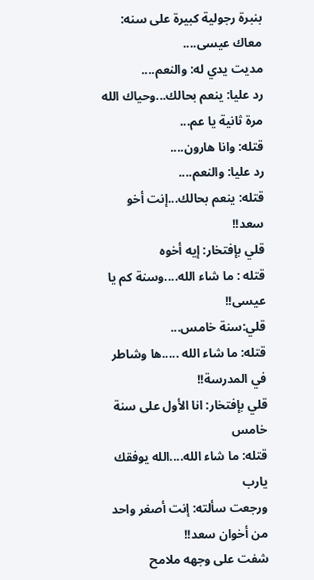بنبرة رجولية كبيرة على سنه: معاك عيسى....
مديت يدي له: والنعم....
رد عليا: ينعم بحالك...وحياك الله مرة ثانية يا عم...
قتله: وانا هارون....
رد عليا: والنعم....
قتله: ينعم بحالك...إنت أخو سعد!!
قلي بإفتخار: إيه أخوه
قتله : ما شاء الله....وسنة كم يا عيسى!!
قلي:سنة خامس...
قتله: ما شاء الله .....ها وشاطر في المدرسة!!
قلي بإفتخار: انا الأول على سنة خامس
قتله: ما شاء الله....الله يوفقك يارب
ورجعت سألته: إنت أصغر واحد من أخوان سعد!!
شفت على وجهه ملامح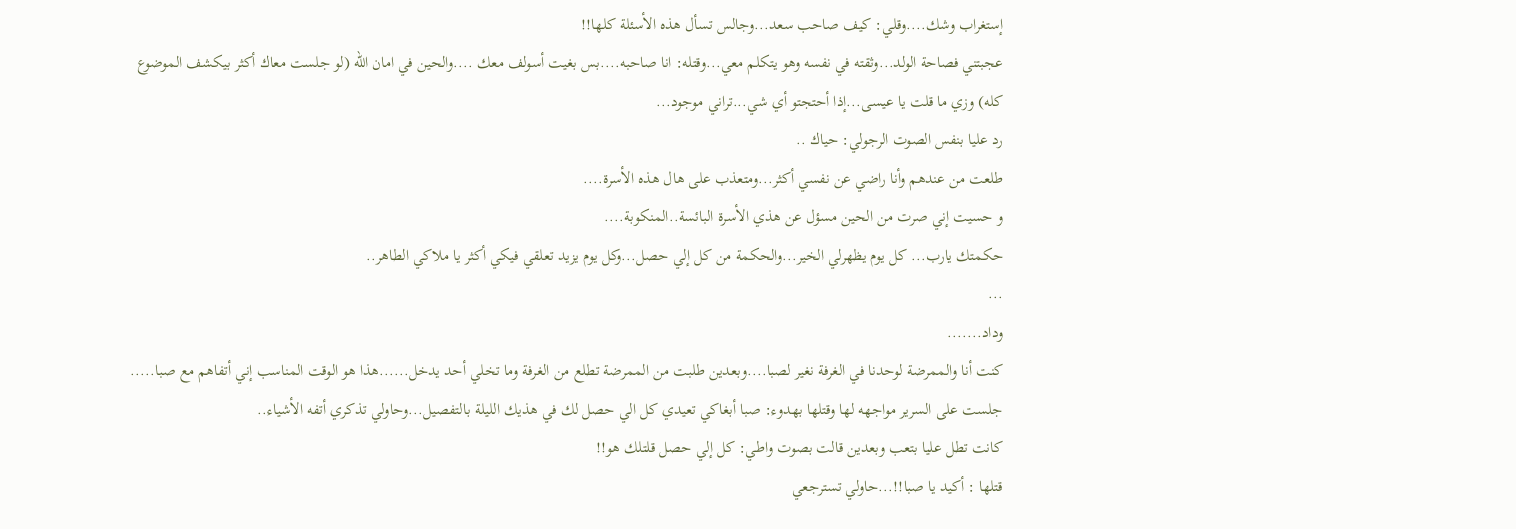إستغراب وشك....وقلي: كيف صاحب سعد...وجالس تسأل هذه الأسئلة كلها!!
عجبتني فصاحة الولد...وثقته في نفسه وهو يتكلم معي...وقتله: انا صاحبه....بس بغيت أسولف معك ....والحين في امان الله (لو جلست معاك أكثر بيكشف الموضوع كله) وزي ما قلت يا عيسى...إذا أحتجتو أي شي...تراني موجود...
رد عليا بنفس الصوت الرجولي: حياك ..
طلعت من عندهم وأنا راضي عن نفسي أكثر...ومتعذب على هال هذه الأسرة....
و حسيت إني صرت من الحين مسؤل عن هذي الأسرة البائسة..المنكوبة....
حكمتك يارب... كل يوم يظهرلي الخير...والحكمة من كل إلي حصل...وكل يوم يزيد تعلقي فيكي أكثر يا ملاكي الطاهر..
...
وداد.......
كنت أنا والممرضة لوحدنا في الغرفة نغير لصبا....وبعدين طلبت من الممرضة تطلع من الغرفة وما تخلي أحد يدخل......هذا هو الوقت المناسب إني أتفاهم مع صبا.....
جلست على السرير مواجهه لها وقتلها بهدوء: صبا أبغاكي تعيدي كل الي حصل لك في هذيك الليلة بالتفصيل...وحاولي تذكري أتفه الأشياء..
كانت تطل عليا بتعب وبعدين قالت بصوت واطي: كل إلي حصل قلتلك هو!!
قتلها : أكيد يا صبا!!...حاولي تسترجعي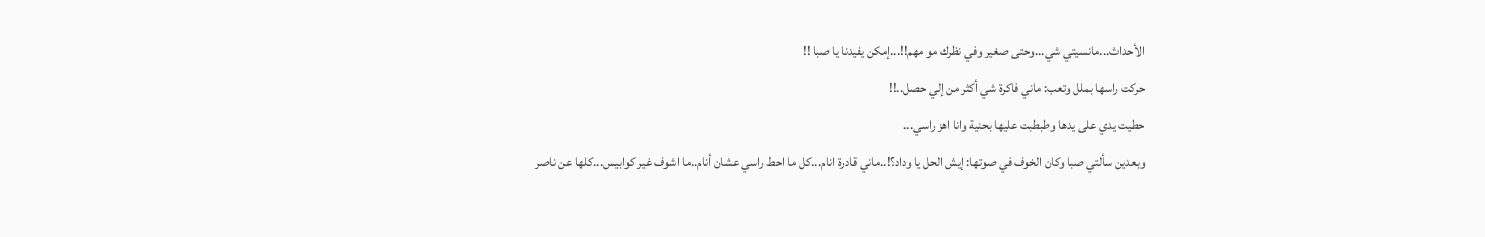الأحداث...مانسيتي شي...وحتى صغير وفي نظرك مو مهم!!...إمكن يفيدنا يا صبا !!
حركت راسها بملل وتعب: ماني فاكرة شي أكثر من إلي حصل..!!
حطيت يدي على يدها وطبطبت عليها بحنية وانا اهز راسي...
وبعدين سألتي صبا وكان الخوف في صوتها: إيش الحل يا وداد؟!..ماني قادرة انام...كل ما احط راسي عشان أنام..ما اشوف غير كوابيس...كلها عن ناصر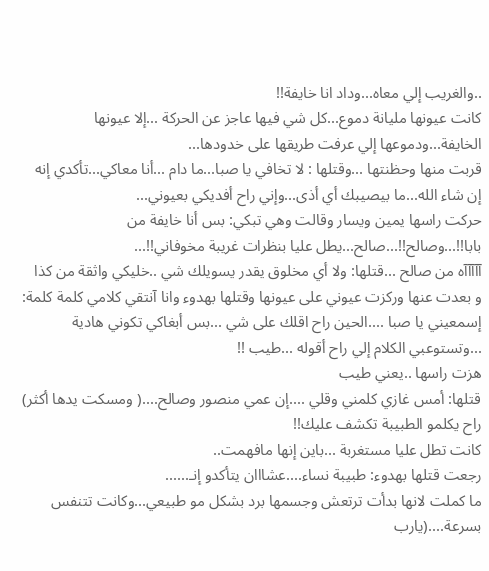..والغريب إلي معاه...وداد انا خايفة!!
كانت عيونها مليانة دموع...كل شي فيها عاجز عن الحركة ...إلا عيونها الخايفة...ودموعها إلي عرفت طريقها على خدودها...
قربت منها وحظنتها ...وقتلها : لا تخافي يا صبا...ما دام ...أنا معاكي...تأكدي إنه إن شاء الله...ما بيصيبك أي أذى...وإني راح أفديكي بعيوني...
حركت راسها يمين ويسار وقالت وهي تبكي: بس أنا خايفة من بابا!!...وصالح!!...صالح...يطل عليا بنظرات غريبة مخوفاني!!...
آآآآآه من صالح ...قتلها: ولا أي مخلوق يقدر يسويلك شي ..خليكي واثقة من كذا
و بعدت عنها وركزت عيوني على عيونها وقتلها بهدوء وانا آنتقي كلامي كلمة كلمة: إسمعيني يا صبا ....الحين راح اقلك على شي ...بس أبغاكي تكوني هادية ...وتستوعبي الكلام إلي راح أقوله ...طيب !!
هزت راسها ..يعني طيب
قتلها: أمس غازي كلمني وقلي ....إن عمي منصور وصالح....( ومسكت يدها أكثر) راح يكلمو الطبيبة تكشف عليك!!
كانت تطل عليا مستغربة ...باين إنها مافهمت..
رجعت قتلها بهدوء: طبيبة نساء....عشااان يتأكدو إنـ......
ما كملت لانها بدأت ترتعش وجسمها برد بشكل مو طبيعي...وكانت تتنفس بسرعة....(يارب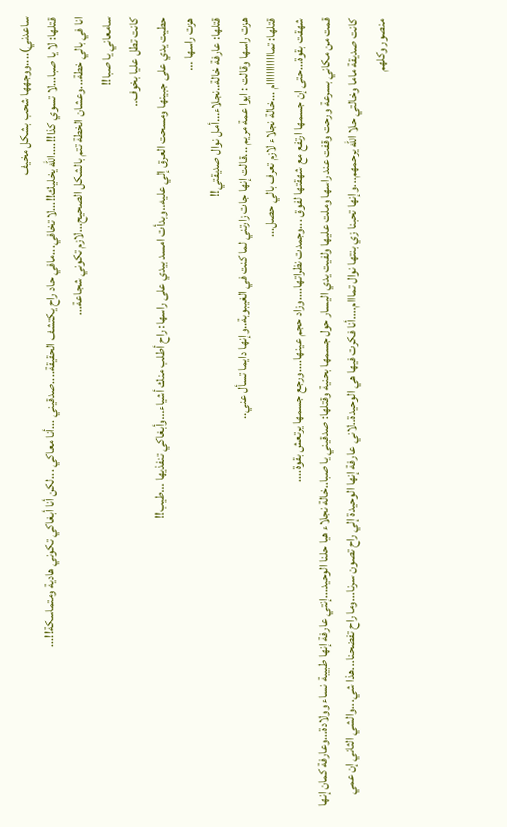ساعدني)....ووجهها شحب بشكل مخيف
قتلها: لا يا صبا...لا تسوي كذا!!....الله يخليك!!...لا تخافي...مافي حاد راح يكتشف الحقيقة....صدقيني ...أنا معاكي ...لكن أنا أبغاكي تكوني هادية ومتماسكة!!...
انا في بالي خطة...وعشان الخطة تتم بالشكل الصحيح...لازم تكوني شجاعة...
سامعاني يا صبا!!
كانت تطل عليا بخوف..
حطيت يدي على جبينها ومسحت العرق إلي عليه..وبدأت امسد بيدي على راسها: راح أطلب منك أشياء...وأبغاكي تنفذيها ...طيب!!
هزت راسها ...
قتلها: عارفة خالة..نجلاء...أمل نوال صديقتي!!
هزت راسها وقالت : ايوا عمة مريم ...قالت إنها جات زارتني لما كنت في الغيبوبة..وإنها دايما تسأل عني..
قتلها: تماااااااااااام ...خالة نجلاء لازم تعرف بالي حصل...
شهقت بقوة...حتى إن جسمها ارتفع مع شهقتها لفوق ...وجمدت نظراتها....وزاد حجم عينها....ورجع جسمها يرتعش بقوة....
قمت من مكاني بسرعة ورحت وقفت عند راسها وملت عليها ولفيت يدي اليسار حول جسمها بحنية وقتلها: صدقيني يا صبا..خالة نجلاء هيا حلنا الوحيد...إنتي عارفة إنها طبيبة نساء وولادة...وعارفة كمان إنها كانت صديقة ماما وخالتي حلا الله يرحمهم...وإنها تحبنا زي بنتها نوال تمااام....أنا فكرت فيها هي الوحيدة..لاني عارفة إنها الوحيدة إلي راح تصون سرنا...وما راح تفضحنا...هذا شي...والشي الثاني إن عمي منصور وكلهم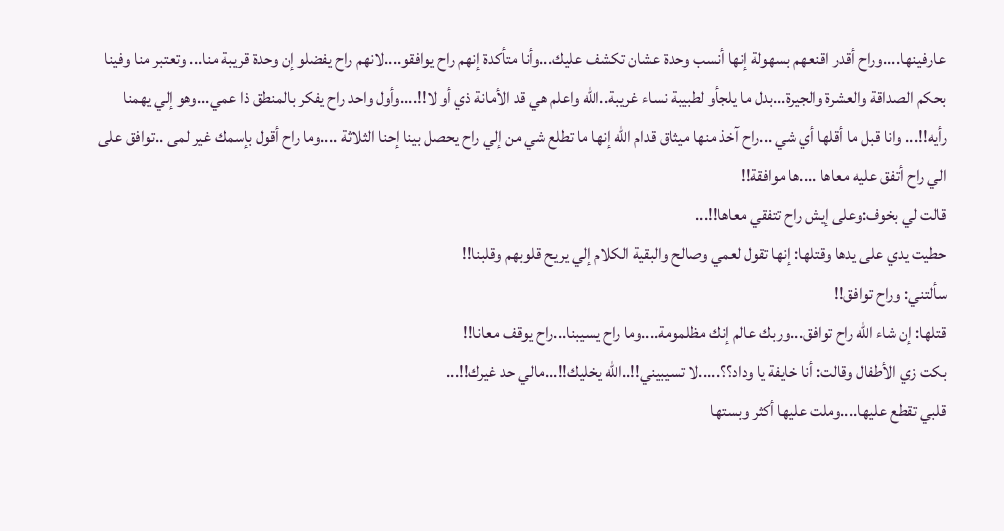عارفينها....وراح أقدر اقنعهم بسهولة إنها أنسب وحدة عشان تكشف عليك...وأنا متأكدة إنهم راح يوافقو....لانهم راح يفضلو إن وحدة قريبة منا... وتعتبر منا وفينا بحكم الصداقة والعشرة والجيرة...بدل ما يلجأو لطبيبة نساء غريبة..الله واعلم هي قد الأمانة ذي أو لا!!....وأول واحد راح يفكر بالمنطق ذا عمي...وهو إلي يهمنا رأيه!!... وانا قبل ما أقلها أي شي ...راح آخذ منها ميثاق قدام الله إنها ما تطلع شي من إلي راح يحصل بينا إحنا الثلاثة ....وما راح أقول بإسمك غير لمى ..توافق على الي راح أتفق عليه معاها ....ها موافقة!!
قالت لي بخوف:وعلى إيش راح تتفقي معاها!!...
حطيت يدي على يدها وقتلها: إنها تقول لعمي وصالح والبقية الكلام إلي يريح قلوبهم وقلبنا!!
سألتني: وراح توافق!!
قتلها: إن شاء الله راح توافق...وربك عالم إنك مظلمومة....وما راح يسيبنا...راح يوقف معانا!!
بكت زي الأطفال وقالت: أنا خايفة يا وداد؟؟.....لا تسيبيني!!..الله يخليك!!...مالي حد غيرك!!...
قلبي تقطع عليها....وملت عليها أكثر وبستها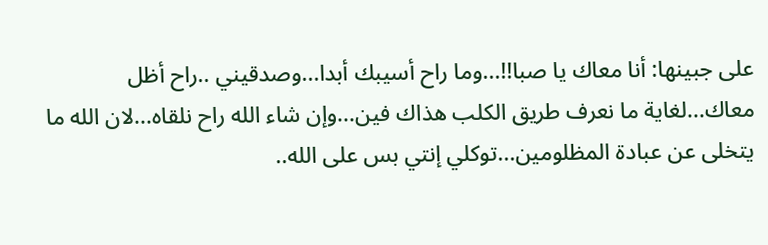على جبينها: أنا معاك يا صبا!!...وما راح أسيبك أبدا...وصدقيني ..راح أظل معاك...لغاية ما نعرف طريق الكلب هذاك فين...وإن شاء الله راح نلقاه...لان الله ما يتخلى عن عبادة المظلومين...توكلي إنتي بس على الله..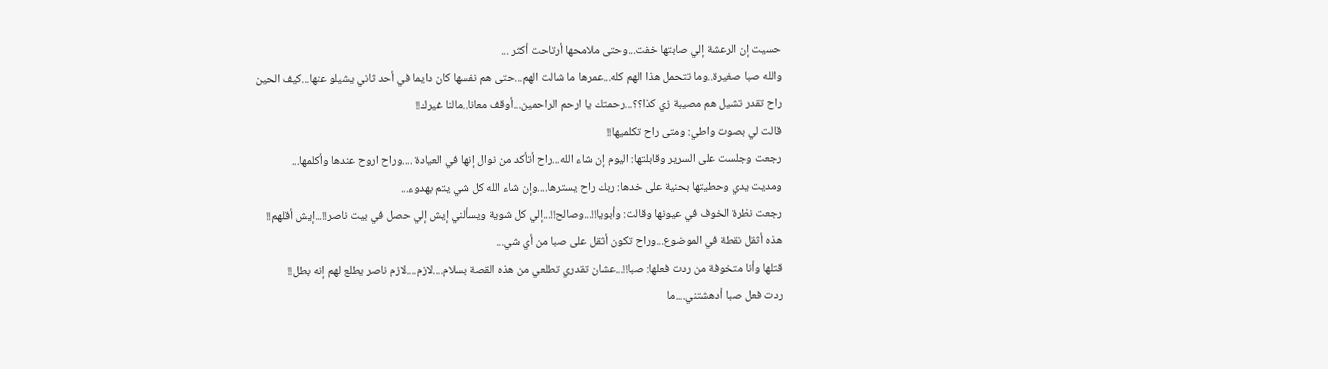حسيت إن الرعشة إلي صابتها خفت...وحتى ملامحها أرتاحت أكثر ...
والله صبا صغيرة..وما تتحمل هذا الهم كله...عمرها ما شالت الهم...حتى هم نفسها كان دايما في أحد ثاني يشيلو عنها...كيف الحين راح تقدر تشيل هم مصيبة زي كذا؟؟...رحمتك يا ارحم الراحمين...أوقف معانا..مالنا غيرك!!
قالت لي بصوت واطي: ومتى راح تكلميها!!
رجعت وجلست على السرير وقابلتها: اليوم إن شاء الله...راح أتأكد من نوال إنها في العيادة ....وراح اروح عندها وأكلمها...
ومديت يدي وحطيتها بحنية على خدها: ربك راح يسترها....وإن شاء الله كل شي يتم بهدوء...
رجعت نظرة الخوف في عيونها وقالت: وأبويا!!...وصالح!!...إلي كل شوية ويسألني إيش إلي حصل في بيت ناصر!!...إيش أقلهم!!
هذه أثقل نقطة في الموضوع...وراح تكون أثقل على صبا من أي شي...
قتلها وأنا متخوفة من ردت فعلها: صبا!!...عشان تقدري تطلعي من هذه القصة بسلام....لازم....لازم ناصر يطلع لهم إنه بطل!!
ردت فعل صبا أدهشتني....ما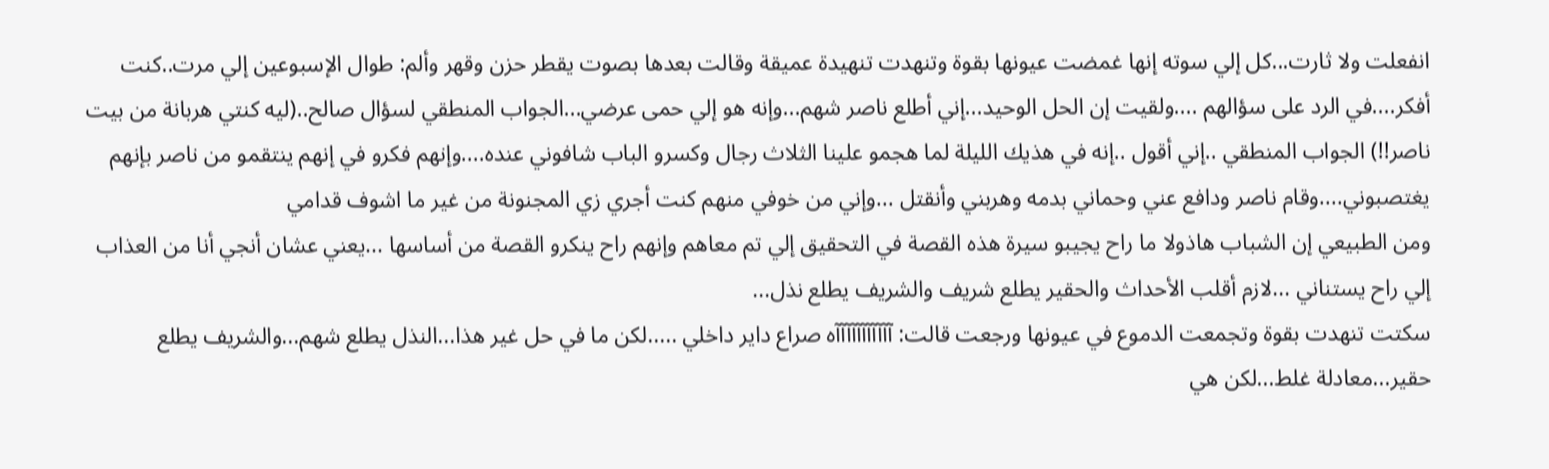انفعلت ولا ثارت...كل إلي سوته إنها غمضت عيونها بقوة وتنهدت تنهيدة عميقة وقالت بعدها بصوت يقطر حزن وقهر وألم: طوال الإسبوعين إلي مرت..كنت أفكر....في الرد على سؤالهم ....ولقيت إن الحل الوحيد...إني أطلع ناصر شهم...وإنه هو إلي حمى عرضي...الجواب المنطقي لسؤال صالح..(ليه كنتي هربانة من بيت ناصر!!) الجواب المنطقي ..إني أقول ..إنه في هذيك الليلة لما هجمو علينا الثلاث رجال وكسرو الباب شافوني عنده....وإنهم فكرو في إنهم ينتقمو من ناصر بإنهم يغتصبوني....وقام ناصر ودافع عني وحماني بدمه وهربني وأنقتل ...وإني من خوفي منهم كنت أجري زي المجنونة من غير ما اشوف قدامي
ومن الطبيعي إن الشباب هاذولا ما راح يجيبو سيرة هذه القصة في التحقيق إلي تم معاهم وإنهم راح ينكرو القصة من أساسها ...يعني عشان أنجي أنا من العذاب إلي راح يستناني ...لازم أقلب الأحداث والحقير يطلع شريف والشريف يطلع نذل...
سكتت تنهدت بقوة وتجمعت الدموع في عيونها ورجعت قالت: آآآآآآآآآآآه صراع داير داخلي .....لكن ما في حل غير هذا...النذل يطلع شهم...والشريف يطلع حقير...معادلة غلط...لكن هي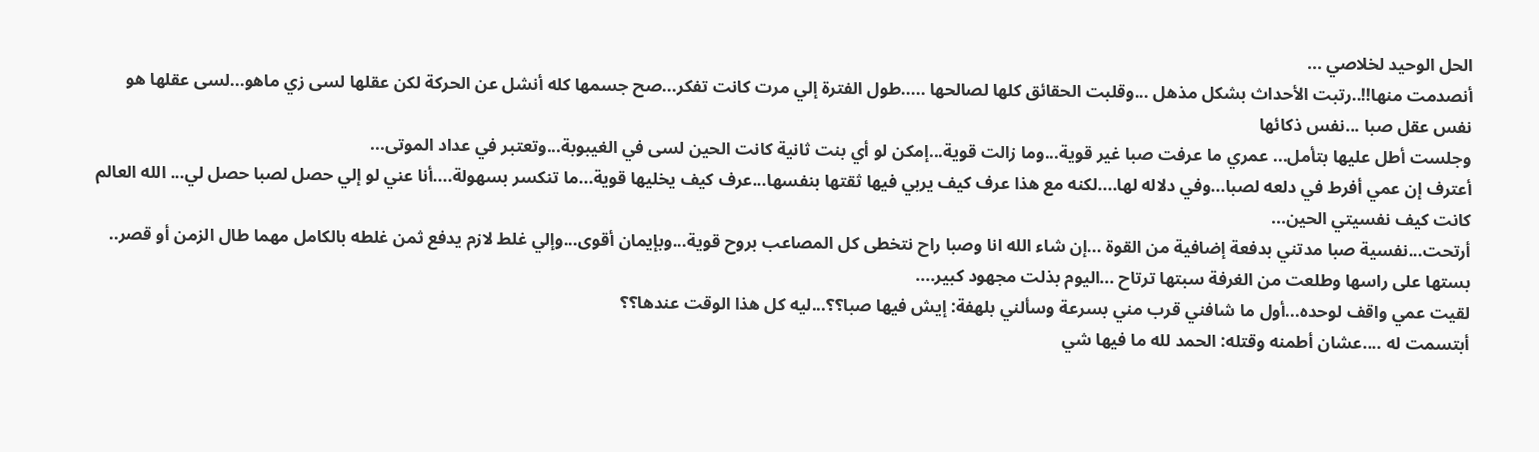الحل الوحيد لخلاصي ...
أنصدمت منها!!..رتبت الأحداث بشكل مذهل ...وقلبت الحقائق كلها لصالحها .....طول الفترة إلي مرت كانت تفكر...صح جسمها كله أنشل عن الحركة لكن عقلها لسى زي ماهو...لسى عقلها هو نفس عقل صبا ...نفس ذكائها
وجلست أطل عليها بتأمل... عمري ما عرفت صبا غير قوية...وما زالت قوية...إمكن لو أي بنت ثانية كانت الحين لسى في الغيبوبة...وتعتبر في عداد الموتى...
أعترف إن عمي أفرط في دلعه لصبا...وفي دلاله لها....لكنه مع هذا عرف كيف يربي فيها ثقتها بنفسها...عرف كيف يخليها قوية...ما تنكسر بسهولة....أنا عني لو إلي حصل لصبا حصل لي... الله العالم كانت كيف نفسيتي الحين...
أرتحت...نفسية صبا مدتني بدفعة إضافية من القوة ...إن شاء الله انا وصبا راح نتخطى كل المصاعب بروح قوية...وبإيمان أقوى...وإلي غلط لازم يدفع ثمن غلطه بالكامل مهما طال الزمن أو قصر..
بستها على راسها وطلعت من الغرفة سبتها ترتاح ...اليوم بذلت مجهود كبير....
لقيت عمي واقف لوحده...أول ما شافني قرب مني بسرعة وسألني بلهفة: إيش فيها صبا؟؟...ليه كل هذا الوقت عندها؟؟
أبتسمت له ....عشان أطمنه وقتله: الحمد لله ما فيها شي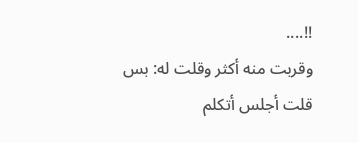!!....
وقربت منه أكثر وقلت له: بس قلت أجلس أتكلم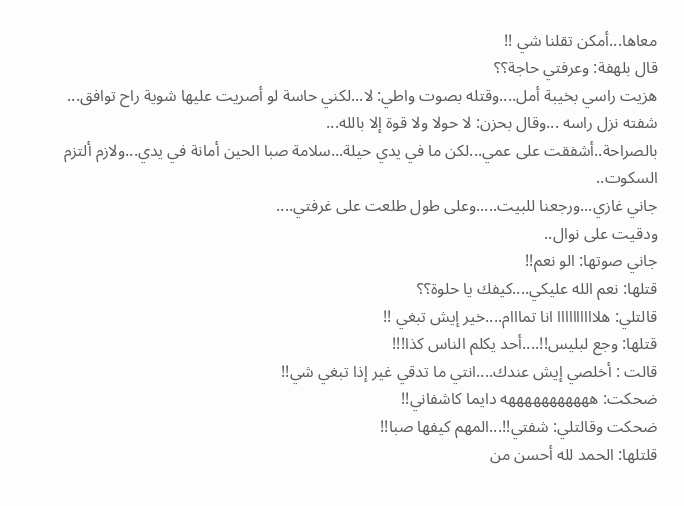معاها...أمكن تقلنا شي !!
قال بلهفة: وعرفتي حاجة؟؟
هزيت راسي بخيبة أمل....وقتله بصوت واطي: لا...لكني حاسة لو أصريت عليها شوية راح توافق...
شفته نزل راسه ...وقال بحزن: لا حولا ولا قوة إلا بالله...
بالصراحة..أشفقت على عمي...لكن ما في يدي حيلة...سلامة صبا الحين أمانة في يدي...ولازم ألتزم السكوت..
جاني غازي...ورجعنا للبيت.....وعلى طول طلعت على غرفتي....
ودقيت على نوال..
جاني صوتها: الو نعم!!
قتلها: نعم الله عليكي....كيفك يا حلوة؟؟
قالتلي: هلاااااااااا انا تمااام....خير إيش تبغي !!
قتلها: وجع لبليس!!....أحد يكلم الناس كذا!!!
قالت : أخلصي إيش عندك....انتي ما تدقي غير إذا تبغي شي!!
ضحكت: هههههههههههه دايما كاشفاني!!
ضحكت وقالتلي: شفتي!!...المهم كيفها صبا!!
قلتلها: الحمد لله أحسن من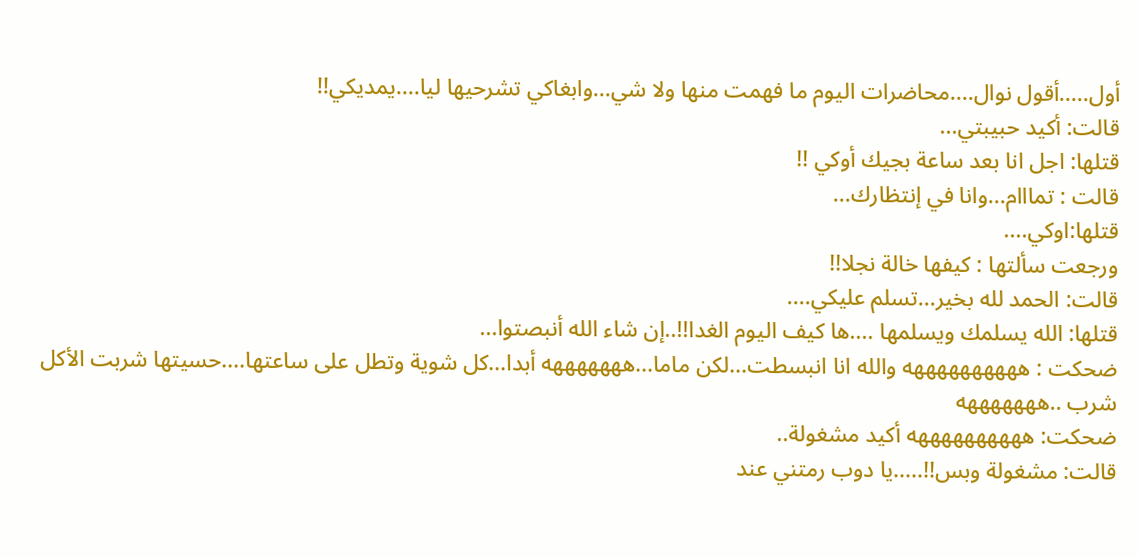أول.....أقول نوال....محاضرات اليوم ما فهمت منها ولا شي...وابغاكي تشرحيها ليا....يمديكي!!
قالت: أكيد حبيبتي...
قتلها: اجل انا بعد ساعة بجيك أوكي !!
قالت : تمااام...وانا في إنتظارك...
قتلها:اوكي....
ورجعت سألتها : كيفها خالة نجلا!!
قالت: الحمد لله بخير...تسلم عليكي....
قتلها: الله يسلمك ويسلمها ....ها كيف اليوم الغدا!!..إن شاء الله أنبصتوا...
ضحكت : ههههههههههه والله انا انبسطت...لكن ماما...هههههههه أبدا...كل شوية وتطل على ساعتها....حسيتها شربت الأكل شرب ..هههههههه
ضحكت: ههههههههههه أكيد مشغولة..
قالت: مشغولة وبس!!.....يا دوب رمتني عند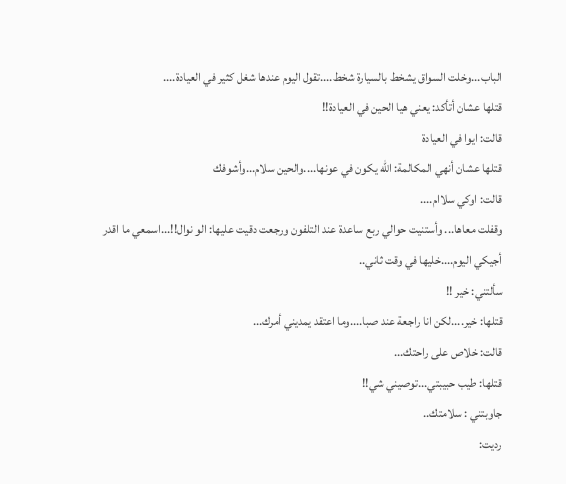الباب...وخلت السواق يشخط بالسيارة شخط....تقول اليوم عندها شغل كثير في العيادة....
قتلها عشان أتأكد: يعني هيا الحين في العيادة!!
قالت: ايوا في العيادة
قتلها عشان أنهي المكالمة: الله يكون في عونها....والحين سلام...وأشوفك
قالت: اوكي سلاام....
وقفلت معاها... وأستنيت حوالي ربع ساعدة عند التلفون ورجعت دقيت عليها: الو نوال!!...اسمعي ما اقدر أجيكي اليوم....خليها في وقت ثاني..
سألتني: خير !!
قتلها: خير....لكن انا راجعة عند صبا....وما اعتقد يمديني أمرك...
قالت: خلاص على راحتك...
قتلها: طيب حبيبتي...توصيني شي!!
جاوبتني : سلامتك..
رديت: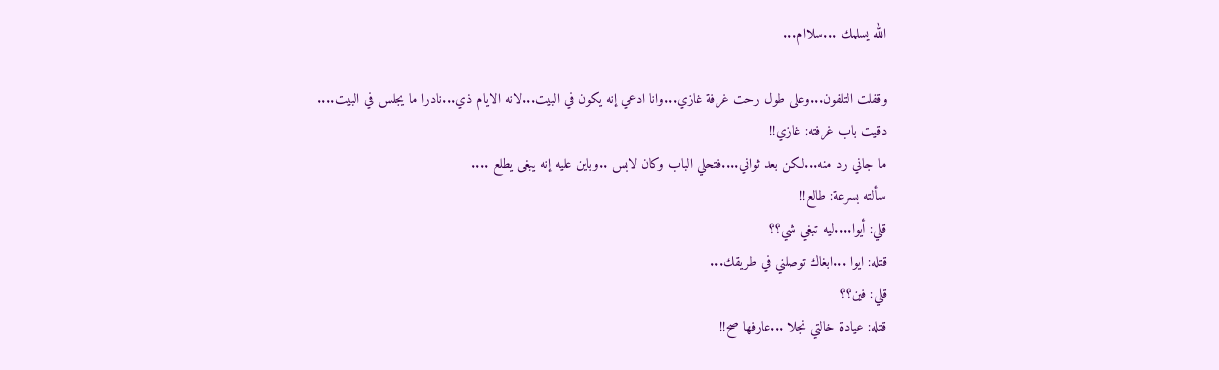الله يسلمك ...سلاام...

وقفلت التلفون...وعلى طول رحت غرفة غازي...وانا ادعي إنه يكون في البيت...لانه الايام ذي...نادرا ما يجلس في البيت....
دقيت باب غرفته: غازي!!
ما جاني رد منه...لكن بعد ثواني....فتحلي الباب وكان لابس ..وباين عليه إنه يبغى يطلع ....
سألته بسرعة: طالع!!
قلي: أيوا....ليه تبغي شي؟؟
قتله: ايوا ...ابغاك توصلني في طريقك...
قلي: فين؟؟
قتله: عيادة خالتي نجلا ...عارفها صح!!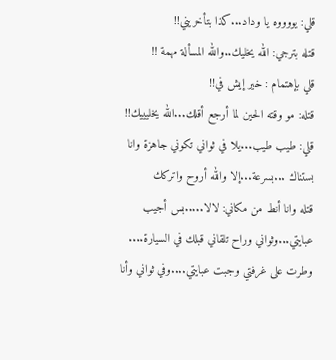قلي: يووووه يا وداد...كذا بتأخريني!!
قتله بترجي: الله يخليك..والله المسألة مهمة !!
قلي بإهتمام : خير إيش في!!
قتله: مو وقته الحين لما أرجع أقلك...الله يخليييك!!
قلي: طيب طيب...يلا في ثواني تكوني جاهزة وانا بستناك ...بسرعة...إلا والله أروح واتركك
قتله وانا أنط من مكاني: لالا.....بس أجيب عبايتي...وثواني وراح تلقاني قبلك في السيارة....
وطرت على غرفتي وجبت عبايتي....وفي ثواني وأنا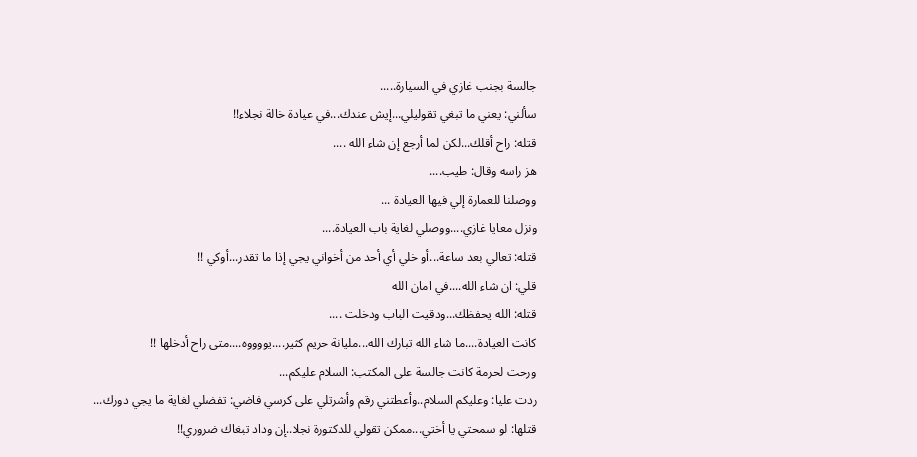جالسة بجنب غازي في السيارة.....
سألني: يعني ما تبغي تقوليلي...إيش عندك...في عيادة خالة نجلاء!!
قتله: راح أقلك...لكن لما أرجع إن شاء الله ....
هز راسه وقال: طيب....
ووصلنا للعمارة إلي فيها العيادة ...
ونزل معايا غازي....ووصلي لغاية باب العيادة....
قتله: تعالي بعد ساعة...أو خلي أي أحد من أخواني يجي إذا ما تقدر...أوكي !!
قلي: ان شاء الله....في امان الله
قتله: الله يحفظك...ودقيت الباب ودخلت ....
كانت العيادة....ما شاء الله تبارك الله...مليانة حريم كثير....يووووه....متى راح أدخلها !!
ورحت لحرمة كانت جالسة على المكتب: السلام عليكم...
ردت عليا: وعليكم السلام..وأعطتني رقم وأشرتلي على كرسي فاضي: تفضلي لغاية ما يجي دورك...
قتلها: لو سمحتي يا أختي...ممكن تقولي للدكتورة نجلا..إن وداد تبغاك ضروري!!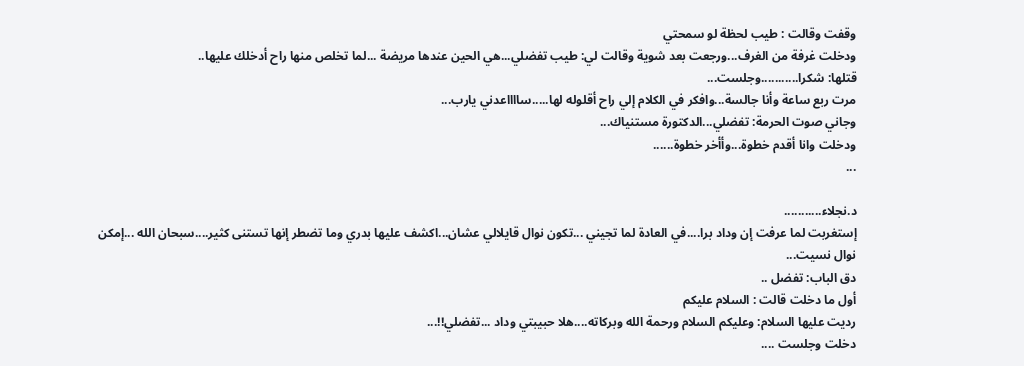وقفت وقالت : طيب لحظة لو سمحتي
ودخلت غرفة من الغرف...ورجعت بعد شوية وقالت لي: طيب تفضلي...هي الحين عندها مريضة ...لما تخلص منها راح أدخلك عليها..
قتلها: شكرا...........وجلست...
مرت ربع ساعة وأنا جالسة...وافكر في الكلام إلي راح أقلوله لها.....سااااعدني يارب...
وجاني صوت الحرمة: تفضلي...الدكتورة مستنياك...
ودخلت وانا أقدم خطوة...وأأخر خطوة......
...

د.نجلاء...........
إستغربت لما عرفت إن وداد برا....في العادة لما تجيني ...تكون نوال قايلالي عشان...اكشف عليها بدري وما تضطر إنها تستنى كثير....سبحان الله ...إمكن نوال نسيت...
دق الباب: تفضل ..
أول ما دخلت قالت : السلام عليكم
رديت عليها السلام: وعليكم السلام ورحمة الله وبركاته....هلا حبيبتي وداد ...تفضلي!!...
دخلت وجلست ....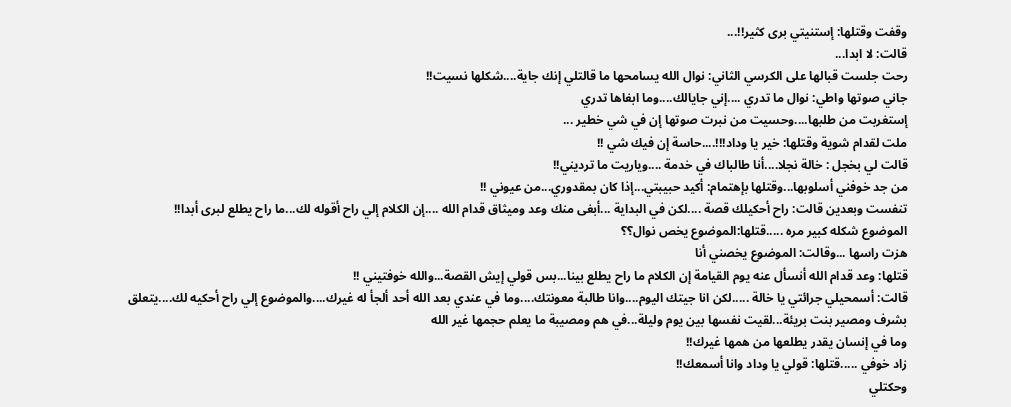وقفت وقتلها: إستنيتي برى كثير!!...
قالت: لا ابدا...
رحت جلست قبالها على الكرسي الثاني: نوال الله يسامحها ما قالتلي إنك جاية....شكلها نسيت!!
جاني صوتها واطي: نوال ما تدري ....إني جايالك....وما ابغاها تدري
إستغربت من طلبها....وحسيت من نبرت صوتها إن في شي خطير ...
ملت لقدام شوية وقتلها: خير يا وداد!!!....حاسة إن فيك شي !!
قالت لي بخجل : خالة نجلا....أنا طالباك في خدمة ....وياريت ما ترديني!!
من جد خوفني أسلوبها...وقتلها بإهتمام: أكيد حبيبتي...إذا كان بمقدوري...من عيوني !!
تنفست وبعدين قالت: راح أحكيلك قصة ....لكن في البداية ...أبغى منك وعد وميثاق قدام الله ....إن الكلام إلي راح أقوله لك...ما راح يطلع لبرى أبدا!!
الموضوع شكله كبير مره .....قتلها:الموضوع يخص نوال؟؟
هزت راسها ...وقالت: الموضوع يخصني أنا
قتلها: وعد قدام الله أنسأل عنه يوم القيامة إن الكلام ما راح يطلع بينا...بس قولي إيش القصة...والله خوفتيني !!
قالت: أسمحيلي جرائتي يا خالة .....لكن انا جيتك اليوم....وانا طالبة معونتك....وما في عندي بعد الله أحد ألجأ له غيرك....والموضوع إلي راح أحكيه لك....يتعلق بشرف ومصير بنت بريئة...لقيت نفسها بين يوم وليلة...في هم ومصيبة ما يعلم حجمها غير الله
وما في إنسان يقدر يطلعها من همها غيرك!!
زاد خوفي .....قتلها: قولي يا وداد وانا أسمعك!!
وحكتلي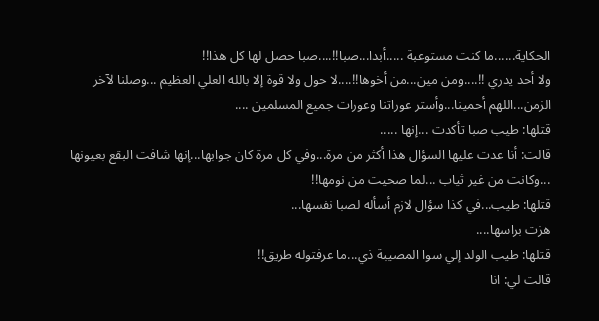الحكاية......ما كنت مستوعبة .....أبدا...صبا!!....صبا حصل لها كل هذا!!
ولا أحد يدري !!....ومن مين...من أخوها!!....لا حول ولا قوة إلا بالله العلي العظيم ...وصلنا لآخر الزمن...اللهم أحمينا...وأستر عوراتنا وعورات جميع المسلمين ....
قتلها: طيب صبا تأكدت ...إنها .....
قالت: أنا عدت عليها السؤال هذا أكثر من مرة...وفي كل مرة كان جوابها...إنها شافت البقع بعيونها ...وكانت من غير ثياب ...لما صحيت من نومها!!
قتلها: طيب...في كذا سؤال لازم أسأله لصبا نفسها...
هزت براسها....
قتلها: طيب الولد إلي سوا المصيبة ذي...ما عرفتوله طريق!!
قالت لي: انا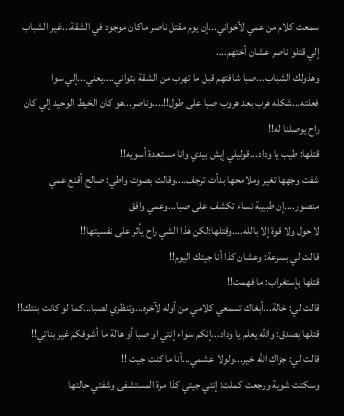سمعت كلام من عمي لأخواني...إن يوم مقتل ناصر ماكان موجود في الشقة...غير الشباب إلي قتلو ناصر عشان أختهم....
وهذولك الشباب...صبا شافتهم قبل ما تهرب من الشقة بثواني....يعني...إلي سوا فعلته...شكله هرب بعد هروب صبا على طول!!....وناصر...هو كان الخيط الوحيد إلي كان راح يوصلنا له!!
قتلها: طيب يا وداد...قوليلي إيش بيدي وانا مستعدة أسويه!!
شفت وجهها تغير وملامحها بدأت ترجف....وقالت بصوت واطي: صالح أقنع عمي منصور....إن طبيبة نساء تكشف على صبا...وعمي وافق
لا حول ولا قوة إلا بالله....وقتلها:لكن هذا الشي راح يأثر على نفسيتها!!
قالت لي بسرعة: وعشان كذا أنا جيتك اليوم!!
قتلها بإستغراب: ما فهمت!!
قالت لي: خالة...أبغاك تسمعي كلامي من أوله لآخره...وتنظري لصبا...كما لو كانت بنتك!!
قتلها بصدق: والله يعلم يا وداد...إنكم سواء إنتي او صبا أو هالة ما أشوفكم غير بناتي!!
قالت لي: جزاك الله خير...ولولا عشمي...أنا ما كنت جيت !!
وسكتت شوية ورجعت كملت: إنتي جيتي كذا مرة المستشفى وشفتي حالتها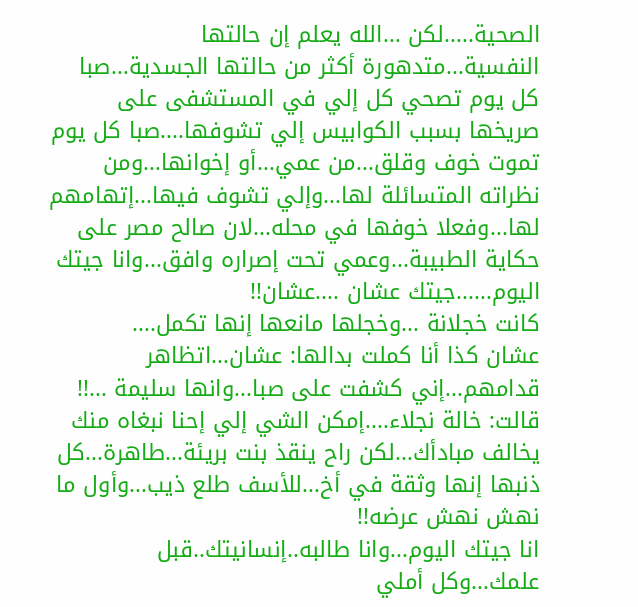الصحية.....لكن ...الله يعلم إن حالتها النفسية...متدهورة أكثر من حالتها الجسدية...صبا كل يوم تصحي كل إلي في المستشفى على صريخها بسبب الكوابيس إلي تشوفها....صبا كل يوم تموت خوف وقلق...من عمي...أو إخوانها...ومن نظراته المتسائلة لها...وإلي تشوف فيها...إتهامهم لها...وفعلا خوفها في محله...لان صالح مصر على حكاية الطبيبة...وعمي تحت إصراره وافق...وانا جيتك اليوم......جيتك عشان ....عشان!!
كانت خجلانة ...وخجلها مانعها إنها تكمل....
عشان كذا أنا كملت بدالها: عشان...اتظاهر قدامهم...إني كشفت على صبا...وانها سليمة ...!!
قالت: خالة نجلاء....إمكن الشي إلي إحنا نبغاه منك يخالف مبادأك...لكن راح ينقذ بنت بريئة...طاهرة...كل ذنبها إنها وثقة في أخ...للأسف طلع ذيب...وأول ما نهش نهش عرضه!!
انا جيتك اليوم...وانا طالبه..إنسانيتك..قبل علمك...وكل أملي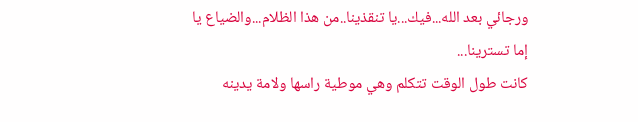ورجائي بعد الله...فيك...يا تنقذينا..من هذا الظلام...والضياع يا إما تسترينا...
كانت طول الوقت تتكلم وهي موطية راسها ولامة يدينه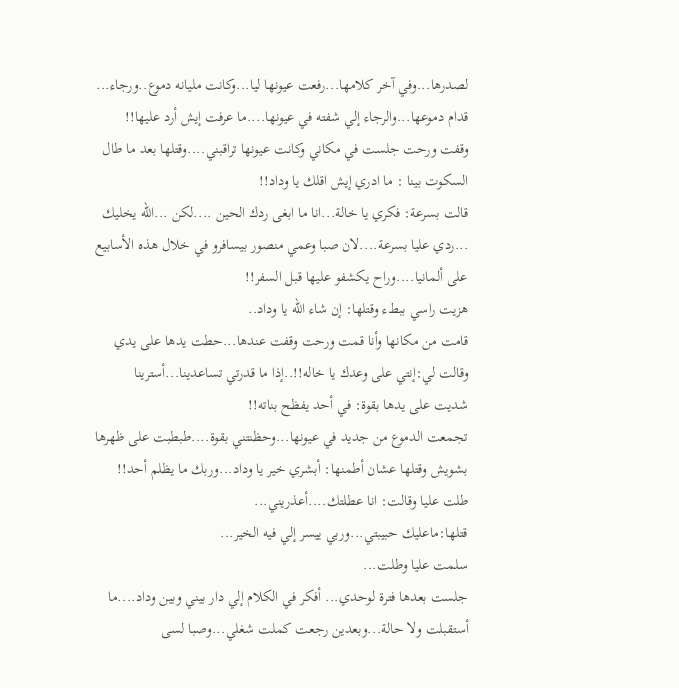لصدرها...وفي آخر كلامها...رفعت عيونها ليا...وكانت مليانه دموع..ورجاء...
قدام دموعها...والرجاء إلي شفته في عيونها....ما عرفت إيش أرد عليها!!
وقفت ورحت جلست في مكاني وكانت عيونها تراقبني....وقتلها بعد ما طال السكوت بينا : ما ادري إيش اقلك يا وداد!!
قالت بسرعة: فكري يا خالة...انا ما ابغى ردك الحين ....لكن ...الله يخليك ...ردي عليا بسرعة....لان صبا وعمي منصور بيسافرو في خلال هذه الأسابيع على ألمانيا....وراح يكشفو عليها قبل السفر!!
هزيت راسي ببطء وقتلها: إن شاء الله يا وداد..
قامت من مكانها وأنا قمت ورحت وقفت عندها...حطت يدها على يدي وقالت لي:إنتي على وعدك يا خاله!!..إذا ما قدرتي تساعدينا...أسترينا
شديت على يدها بقوة: في أحد يفظح بناته!!
تجمعت الدموع من جديد في عيونها...وحظنتني بقوة....طبطبت على ظهرها بشويش وقتلها عشان أطمنها: أبشري خير يا وداد...وربك ما يظلم أحد!!
طلت عليا وقالت: انا عطلتك....أعذريني...
قتلها:ماعليك حبيبتي...وربي ييسر إلي فيه الخير...
سلمت عليا وطلت...
جلست بعدها فترة لوحدي... أفكر في الكلام إلي دار بيني وبين وداد....ما أستقبلت ولا حالة...وبعدين رجعت كملت شغلي...وصبا لسى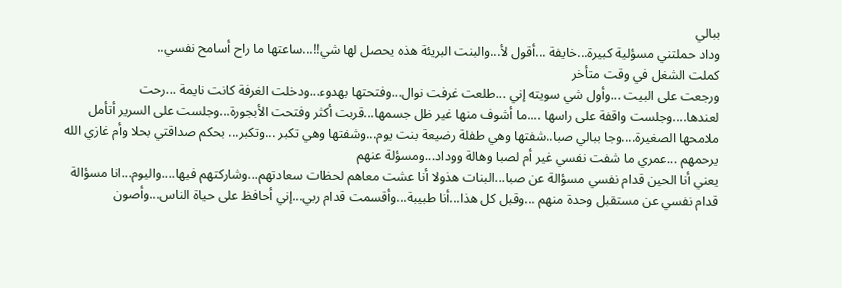ببالي
وداد حملتني مسؤلية كبيرة...خايفة ...أقول لأ...والبنت البريئة هذه يحصل لها شي!!...ساعتها ما راح أسامح نفسي..
كملت الشغل في وقت متأخر
ورجعت على البيت ...وأول شي سويته إني ...طلعت غرفت نوال...وفتحتها بهدوء...ودخلت الغرفة كانت نايمة ...رحت لعندها....وجلست واقفة على راسها ....ما أشوف منها غير ظل جسمها...قربت أكثر وفتحت الأبجورة...وجلست على السرير أتأمل ملامحها الصغيرة....وجا ببالي صبا..شفتها وهي طفلة رضيعة بنت يوم...وشفتها وهي تكبر ...وتكبر... بحكم صداقتي بحلا وأم غازي الله يرحمهم ...عمري ما شفت نفسي غير أم لصبا وهالة ووداد...ومسؤلة عنهم
يعني أنا الحين قدام نفسي مسؤالة عن صبا...البنات هذولا أنا عشت معاهم لحظات سعادتهم...وشاركتهم فيها....واليوم...انا مسؤالة قدام نفسي عن مستقبل وحدة منهم ...وقبل كل هذا...أنا طبيبة...وأقسمت قدام ربي...إني أحافظ على حياة الناس...وأصون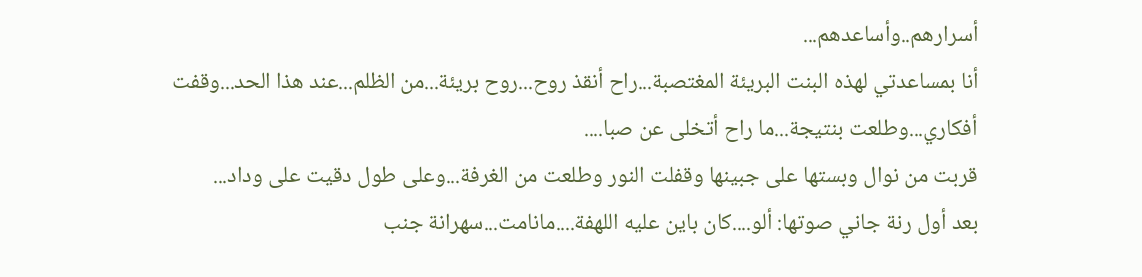أسرارهم..وأساعدهم...
أنا بمساعدتي لهذه البنت البريئة المغتصبة...راح أنقذ روح...روح بريئة...من الظلم...عند هذا الحد...وقفت أفكاري...وطلعت بنتيجة...ما راح أتخلى عن صبا....
قربت من نوال وبستها على جبينها وقفلت النور وطلعت من الغرفة...وعلى طول دقيت على وداد...
بعد أول رنة جاني صوتها: ألو....كان باين عليه اللهفة....مانامت...سهرانة جنب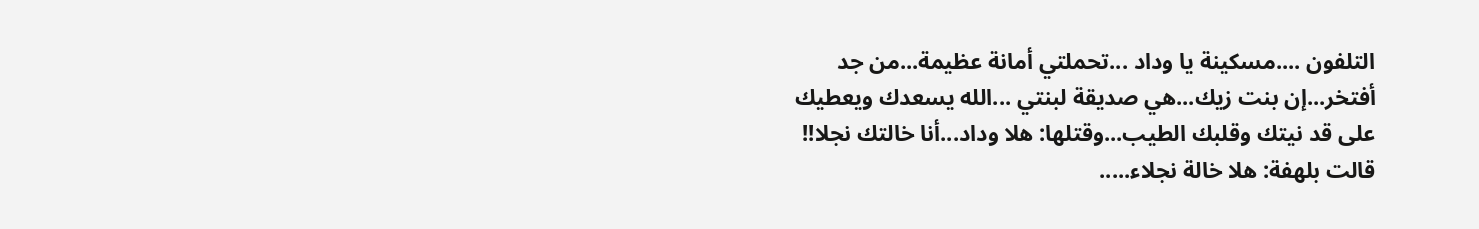التلفون ....مسكينة يا وداد ...تحملتي أمانة عظيمة...من جد أفتخر...إن بنت زيك...هي صديقة لبنتي ...الله يسعدك ويعطيك على قد نيتك وقلبك الطيب...وقتلها: هلا وداد...أنا خالتك نجلا!!
قالت بلهفة: هلا خالة نجلاء.....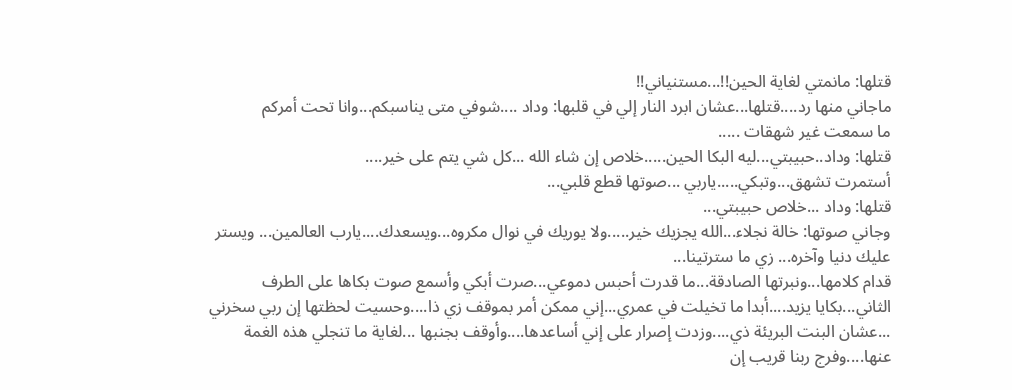قتلها: مانمتي لغاية الحين!!...مستنياني!!
ماجاني منها رد....قتلها...عشان ابرد النار إلي في قلبها: وداد ....شوفي متى يناسبكم...وانا تحت أمركم
ما سمعت غير شهقات .....
قتلها: وداد..حبيبتي...ليه البكا الحين.....خلاص إن شاء الله ...كل شي يتم على خير....
أستمرت تشهق...وتبكي.....ياربي ...صوتها قطع قلبي...
قتلها: وداد ...خلاص حبيبتي...
وجاني صوتها: خالة نجلاء...الله يجزيك خير.....ولا يوريك في نوال مكروه...ويسعدك....يارب العالمين... ويستر عليك دنيا وآخره... زي ما سترتينا...
قدام كلامها...ونبرتها الصادقة...ما قدرت أحبس دموعي...صرت أبكي وأسمع صوت بكاها على الطرف الثاني...بكايا يزيد....أبدا ما تخيلت في عمري...إني ممكن أمر بموقف زي ذا....وحسيت لحظتها إن ربي سخرني ...عشان البنت البريئة ذي....وزدت إصرار على إني أساعدها....وأوقف بجنبها ...لغاية ما تنجلي هذه الغمة عنها....وفرج ربنا قريب إن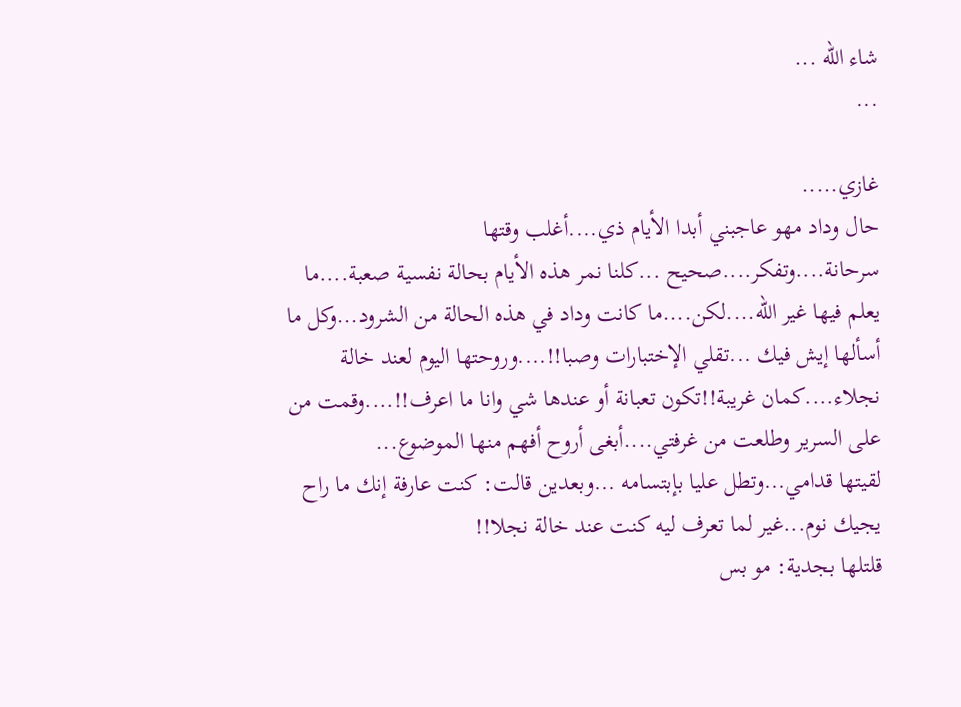شاء الله ...
...

غازي.....
حال وداد مهو عاجبني أبدا الأيام ذي....أغلب وقتها سرحانة....وتفكر....صحيح ...كلنا نمر هذه الأيام بحالة نفسية صعبة....ما يعلم فيها غير الله....لكن....ما كانت وداد في هذه الحالة من الشرود...وكل ما أسألها إيش فيك ...تقلي الإختبارات وصبا!!....وروحتها اليوم لعند خالة نجلاء....كمان غريبة!!تكون تعبانة أو عندها شي وانا ما اعرف!!....وقمت من على السرير وطلعت من غرفتي....أبغى أروح أفهم منها الموضوع...
لقيتها قدامي...وتطل عليا بإبتسامه ...وبعدين قالت: كنت عارفة إنك ما راح يجيك نوم...غير لما تعرف ليه كنت عند خالة نجلا!!
قلتلها بجدية: مو بس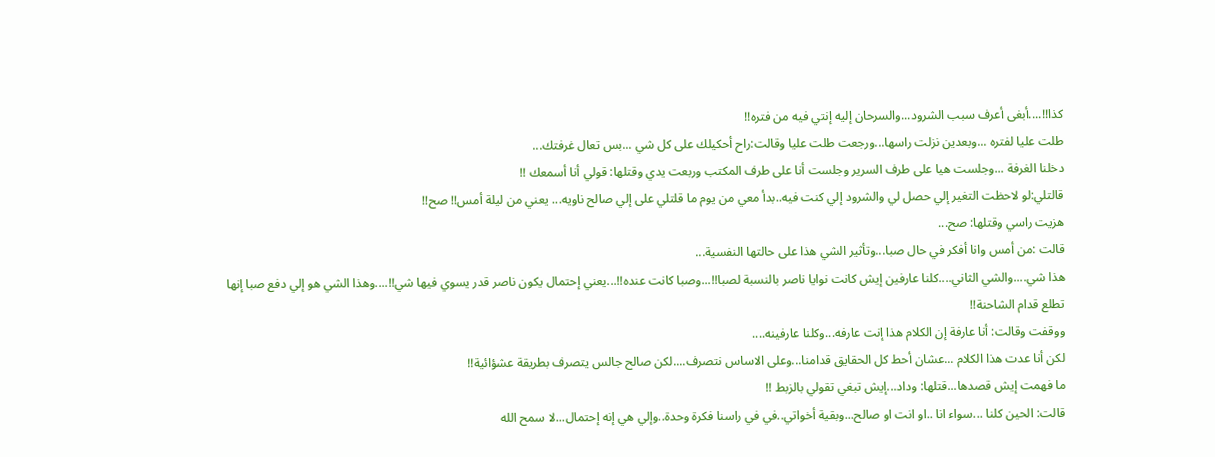كذا!!....أبغى أعرف سبب الشرود...والسرحان إليه إنتي فيه من فتره!!
طلت عليا لفتره ...وبعدين نزلت راسها...ورجعت طلت عليا وقالت:راح أحكيلك على كل شي ...بس تعال غرفتك...
دخلنا الغرفة ...وجلست هيا على طرف السرير وجلست أنا على طرف المكتب وربعت يدي وقتلها: قولي أنا أسمعك !!
قالتلي:لو لاحظت التغير إلي حصل لي والشرود إلي كنت فيه..بدأ معي من يوم ما قلتلي على إلي صالح ناويه... يعني من ليلة أمس!! صح!!
هزيت راسي وقتلها: صح...
قالت :من أمس وانا أفكر في حال صبا...وتأثير الشي هذا على حالتها النفسية...
هذا شي....والشي الثاني....كلنا عارفين إيش كانت نوايا ناصر بالنسبة لصبا!!...وصبا كانت عنده!!...يعني إحتمال يكون ناصر قدر يسوي فيها شي!!....وهذا الشي هو إلي دفع صبا إنها تطلع قدام الشاحنة!!
ووقفت وقالت: أنا عارفة إن الكلام هذا إنت عارفه...وكلنا عارفينه....
لكن أنا عدت هذا الكلام ...عشان أحط كل الحقايق قدامنا...وعلى الاساس نتصرف....لكن صالح جالس يتصرف بطريقة عشؤائية!!
ما فهمت إيش قصدها...قتلها: وداد...إيش تبغي تقولي بالزبط !!
قالت: الحين كلنا ...سواء انا ..او انت او صالح...وبقية أخواتي..في في راسنا فكرة وحدة..وإلي هي إنه إحتمال...لا سمح الله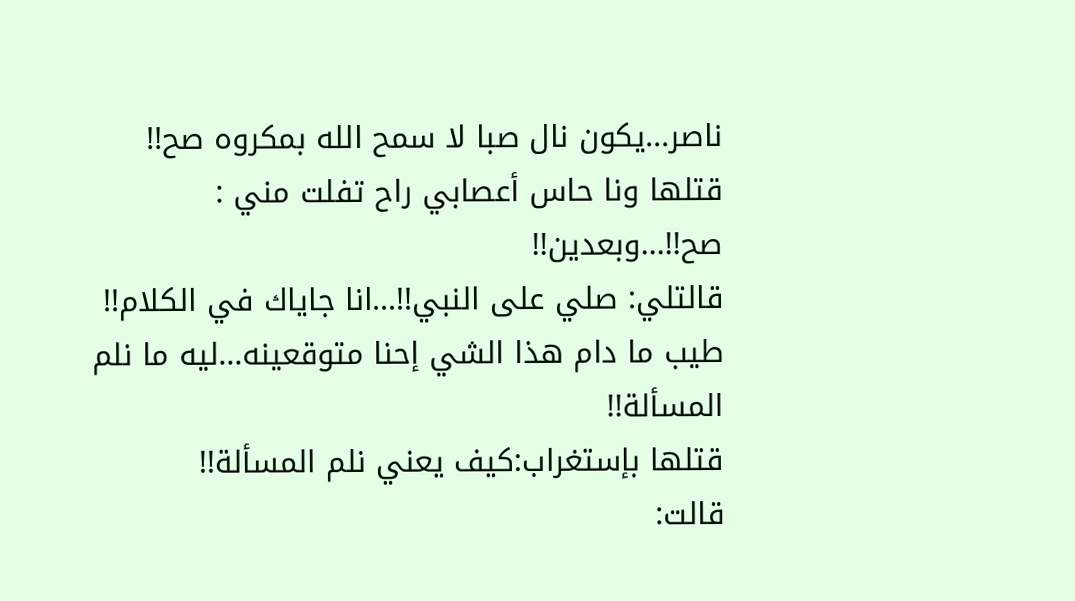ناصر...يكون نال صبا لا سمح الله بمكروه صح!!
قتلها ونا حاس أعصابي راح تفلت مني : صح!!...وبعدين!!
قالتلي: صلي على النبي!!...انا جاياك في الكلام!!
طيب ما دام هذا الشي إحنا متوقعينه...ليه ما نلم المسألة!!
قتلها بإستغراب:كيف يعني نلم المسألة!!
قالت: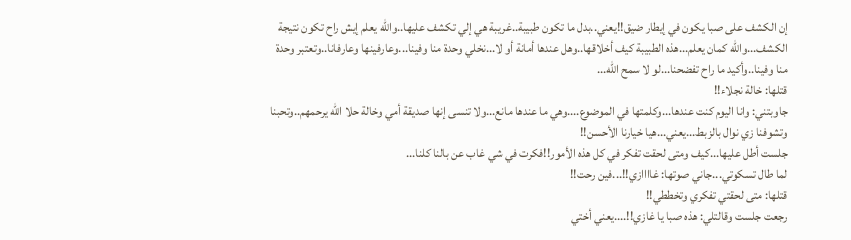إن الكشف على صبا يكون في إيطار ضيق!!يعني..بدل ما تكون طبيبة..غريبة هي إلي تكشف عليها..والله يعلم إيش راح تكون نتيجة الكشف...والله كمان يعلم...هذه الطبيبة كيف أخلاقها..وهل عندها أمانة أو لا...نخلي وحدة منا وفينا...وعارفينها وعارفانا..وتعتبر وحدة منا وفينا..وأكيد ما راح تفضحنا...لو لا سمح الله...
قتلها: خالة نجلاء!!
جاوبتني: وانا اليوم كنت عندها...وكلمتها في الموضوع....وهي ما عندها مانع...ولا تنسى إنها صديقة أمي وخالة حلا الله يرحمهم..وتحبنا وتشوفنا زي نوال بالزبط...يعني...هيا خيارنا الأحسن!!
جلست أطل عليها...كيف ومتى لحقت تفكر في كل هذه الأمور!!فكرت في شي غاب عن بالنا كلنا...
لما طال تسكوتي...جاني صوتها: غاااازي!!...فين رحت!!
قتلها: متى لحقتي تفكري وتخططي!!
رجعت جلست وقالتلي: هذه صبا يا غازي!!....يعني أختي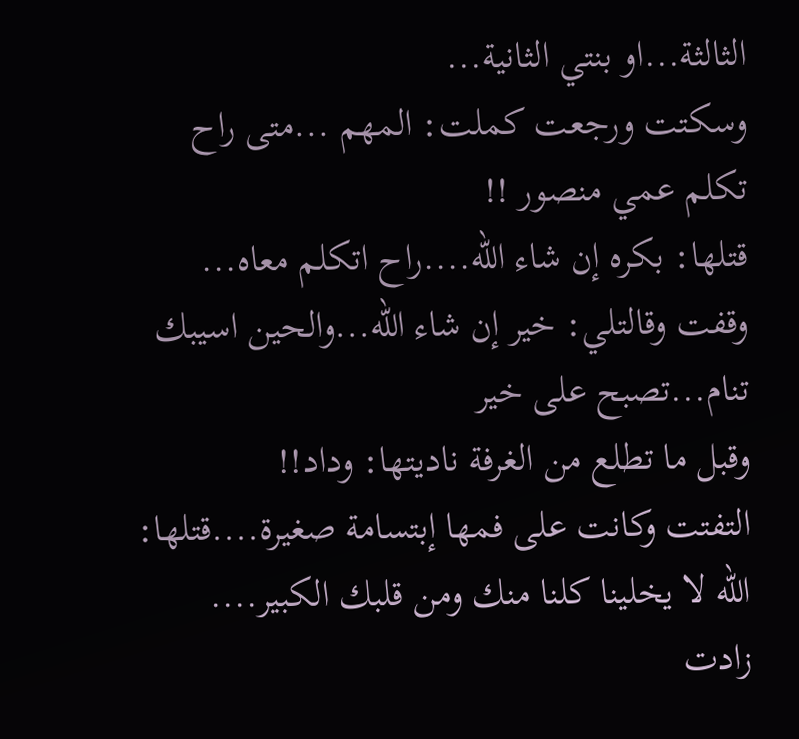الثالثة...او بنتي الثانية...
وسكتت ورجعت كملت: المهم ...متى راح تكلم عمي منصور !!
قتلها: بكره إن شاء الله....راح اتكلم معاه...
وقفت وقالتلي: خير إن شاء الله...والحين اسيبك تنام...تصبح على خير
وقبل ما تطلع من الغرفة ناديتها: وداد!!
التفتت وكانت على فمها إبتسامة صغيرة....قتلها: الله لا يخلينا كلنا منك ومن قلبك الكبير....
زادت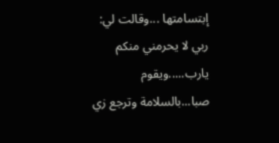إبتسامتها ...وقالت لي: ربي لا يحرمني منكم يارب.....ويقوم صبا...بالسلامة وترجع زي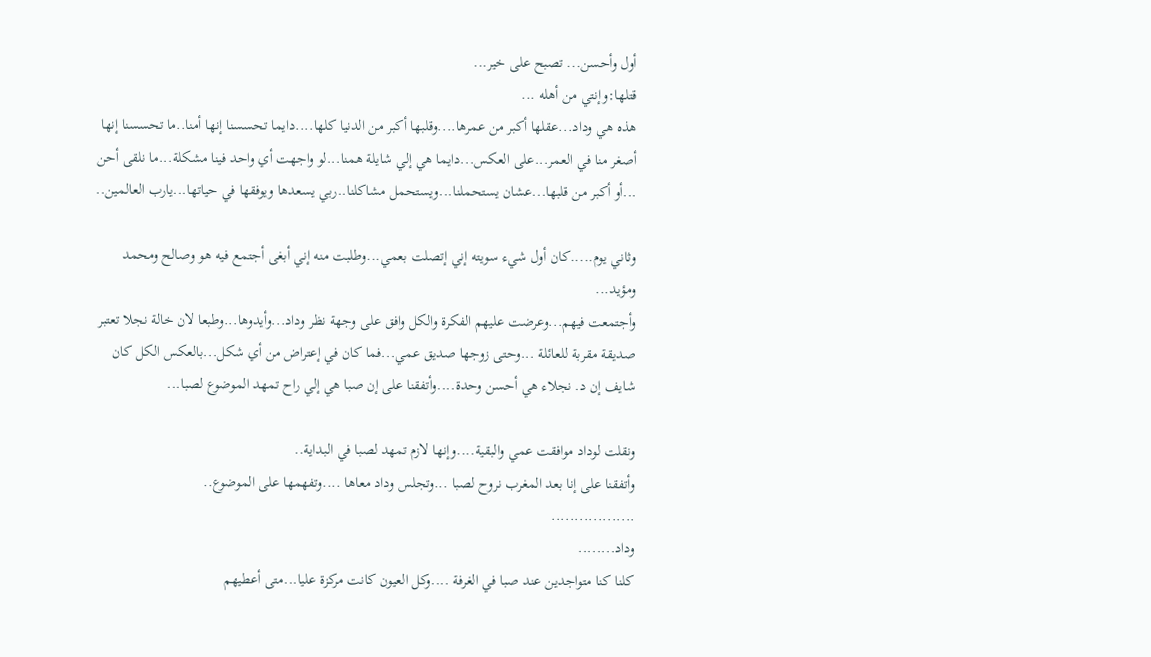أول وأحسن... تصبح على خير...
قتلها:وإنتي من أهله ...
هذه هي وداد...عقلها أكبر من عمرها....وقلبها أكبر من الدنيا كلها....دايما تحسسنا إنها أمنا..ما تحسسنا إنها أصغر منا في العمر...على العكس...دايما هي إلي شايلة همنا...لو واجهت أي واحد فينا مشكلة...ما نلقى أحن ...أو أكبر من قلبها...عشان يستحملنا...ويستحمل مشاكلنا..ربي يسعدها ويوفقها في حياتها...يارب العالمين..

وثاني يوم.....كان أول شيء سويته إني إتصلت بعمي...وطلبت منه إني أبغى أجتمع فيه هو وصالح ومحمد ومؤيد...
وأجتمعت فيهم...وعرضت عليهم الفكرة والكل وافق على وجهة نظر وداد...وأيدوها...وطبعا لان خالة نجلا تعتبر صديقة مقربة للعائلة ...وحتى زوجها صديق عمي...فما كان في إعتراض من أي شكل...بالعكس الكل كان شايف إن د. نجلاء هي أحسن وحدة....وأتفقنا على إن صبا هي إلي راح تمهد الموضوع لصبا...

ونقلت لوداد موافقت عمي والبقية....وإنها لازم تمهد لصبا في البداية..
وأتفقنا على إنا بعد المغرب نروح لصبا ...وتجلس وداد معاها ....وتفهمها على الموضوع..
..................
وداد........
كلنا كنا متواجدين عند صبا في الغرفة ....وكل العيون كانت مركزة عليا...متى أعطيهم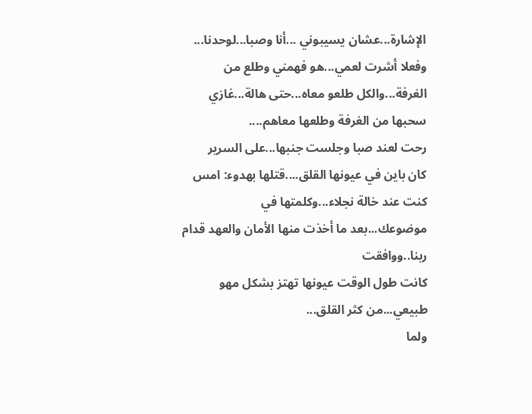الإشارة...عشان يسيبوني ...أنا وصبا...لوحدنا...
وفعلا أشرت لعمي...هو فهمني وطلع من الغرفة...والكل طلعو معاه...حتى هالة...غازي سحبها من الغرفة وطلعها معاهم....
رحت لعند صبا وجلست جنبها...على السرير
كان باين في عيونها القلق....قتلها بهدوء: امس كنت عند خالة نجلاء...وكلمتها في موضوعك...بعد ما أخذت منها الأمان والعهد قدام ربنا..ووافقت
كانت طول الوقت عيونها تهتز بشكل مهو طبيعي...من كثر القلق...
ولما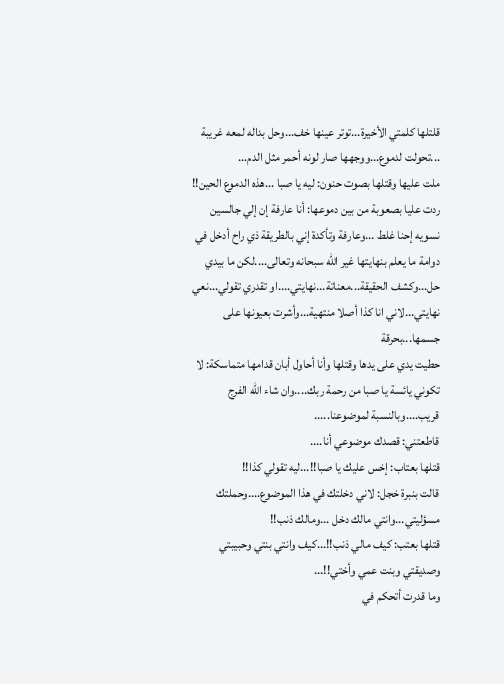قلتلها كلمتي الأخيرة...توتر عينها خف...وحل بداله لمعه غريبة ...تحولت لدموع...ووجهها صار لونه أحمر مثل الدم...
ملت عليها وقتلها بصوت حنون: ليه يا صبا ...هذه الدموع الحين!!
ردت عليا بصعوبة من بين دموعها: أنا عارفة إن إلي جالسين نسويه إحنا غلط ...وعارفة وتأكدة إني بالطريقة ذي راح أدخل في دوامة ما يعلم بنهايتها غير الله سبحانه وتعالى....لكن ما بيدي حل...وكشف الحقيقة...معناتة...نهايتي....او تقدري تقولي...نعي نهايتي...لاني انا كذا أصلا منتهية...وأشرت بعيونها على جسمها...بحرقة
حطيت يدي على يدها وقتلها وأنا أحاول أبان قدامها متماسكة: لا تكوني يائسة يا صبا من رحمة ربك....وان شاء الله الفرج قريب....وبالنسبة لموضوعنا.....
قاطعتني: قصدك موضوعي أنا....
قتلها بعتاب: إخس عليك يا صبا!!...ليه تقولي كذا!!
قالت بنبرة خجل: لاني دخلتك في هذا الموضوع....وحملتك مسؤليتي...وانتي مالك دخل ...ومالك ذنب!!
قتلها بعتب: كيف مالي ذنب!!...كيف وانتي بنتي وحبيبتي وصديقتي وبنت عمي وأختي!!...
وما قدرت أتحكم في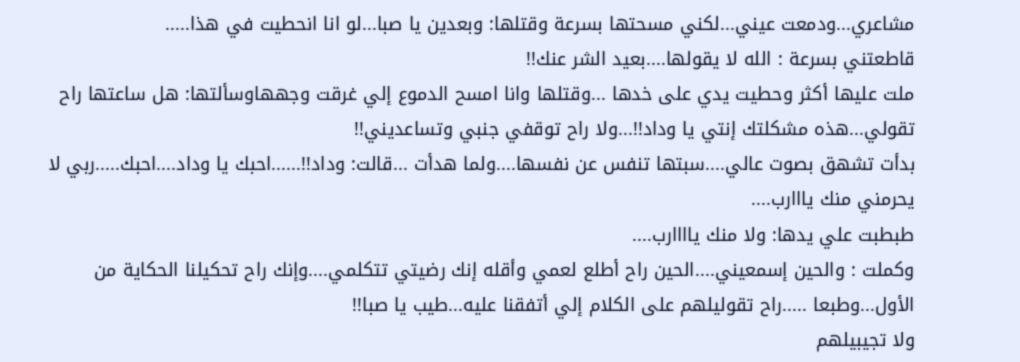مشاعري...ودمعت عيني...لكني مسحتها بسرعة وقتلها: وبعدين يا صبا...لو انا انحطيت في هذا.....
قاطعتني بسرعة : الله لا يقولها....بعيد الشر عنك!!
ملت عليها أكثر وحطيت يدي على خدها ...وقتلها وانا امسح الدموع إلي غرقت وجههاوسألتها: هل ساعتها راح تقولي...هذه مشكلتك إنتي يا وداد!!...ولا راح توقفي جنبي وتساعديني!!
بدأت تشهق بصوت عالي....سبتها تنفس عن نفسها....ولما هدأت ...قالت: وداد!!......احبك يا وداد....احبك.....ربي لا يحرمني منك يااارب....
طبطبت علي يدها: ولا منك ياااارب....
وكملت : والحين إسمعيني....الحين راح أطلع لعمي وأقله إنك رضيتي تتكلمي....وإنك راح تحكيلنا الحكاية من الأول...وطبعا .....راح تقوليلهم على الكلام إلي أتفقنا عليه...طيب يا صبا!!
ولا تجيبيلهم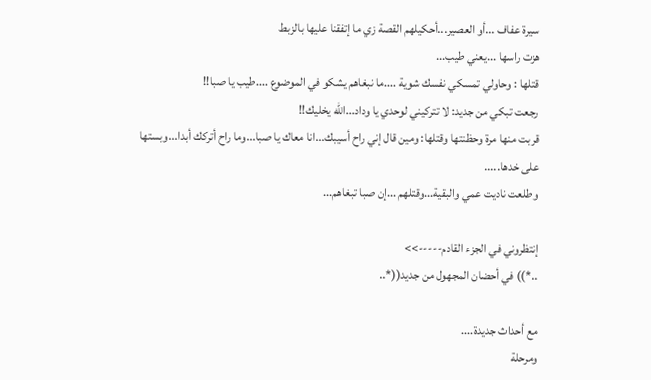سيرة عفاف ...أو العصير...أحكيلهم القصة زي ما إتفقنا عليها بالزبط
هزت راسها ...يعني طيب...
قتلها : وحاولي تمسكي نفسك شوية ....ما نبغاهم يشكو في الموضوع ....طيب يا صبا!!
رجعت تبكي من جديد: لا تتركيني لوحدي يا وداد...الله يخليك!!
قربت منها مرة وحظنتها وقتلها: ومين قال إني راح أسيبك...انا معاك يا صبا...وما راح أتركك أبدا...وبستها على خدها.....
وطلعت ناديت عمي والبقية...وقتلهم ...إن صبا تبغاهم...

إنتظروني في الجزء القادم----->>
..*)) في أحضان المجهول من جديد((*..

مع أحداث جديدة....
ومرحلة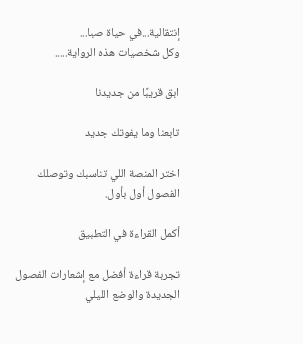إنتقالية...في حياة صبا...
وكل شخصيات هذه الرواية.....

ابق قريبًا من جديدنا

تابعنا وما يفوتك جديد

اختر المنصة اللي تناسبك وتوصلك الفصول أول بأول.

أكمل القراءة في التطبيق

تجربة قراءة أفضل مع إشعارات الفصول الجديدة والوضع الليلي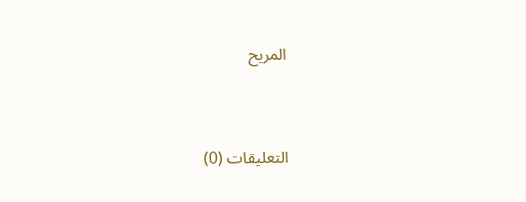المريح



التعليقات (0)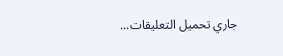جاري تحميل التعليقات...